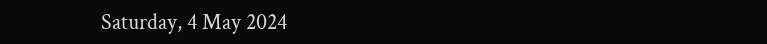Saturday, 4 May 2024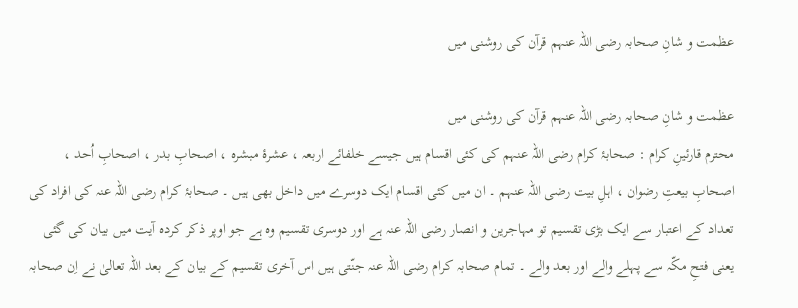عظمت و شانِ صحابہ رضی اللہ عنہم قرآن کی روشنی میں

عظمت و شانِ صحابہ رضی اللہ عنہم قرآن کی روشنی میں
محترم قارئینِ کرام : صحابۂ کرام رضی اللہ عنہم کی کئی اقسام ہیں جیسے خلفائے اربعہ ، عشرۂ مبشرہ ، اصحابِ بدر ، اصحابِ اُحد ، اصحابِ بیعتِ رضوان ، اہلِ بیت رضی اللہ عنہم ۔ ان میں کئی اقسام ایک دوسرے میں داخل بھی ہیں ۔ صحابۂ کرام رضی اللہ عنہ کی افراد کی تعداد کے اعتبار سے ایک بڑی تقسیم تو مہاجرین و انصار رضی اللہ عنہ ہے اور دوسری تقسیم وہ ہے جو اوپر ذکر کردہ آیت میں بیان کی گئی یعنی فتحِ مکّہ سے پہلے والے اور بعد والے ۔ تمام صحابہ کرام رضی اللہ عنہ جنّتی ہیں اس آخری تقسیم کے بیان کے بعد اللہ تعالیٰ نے اِن صحابہ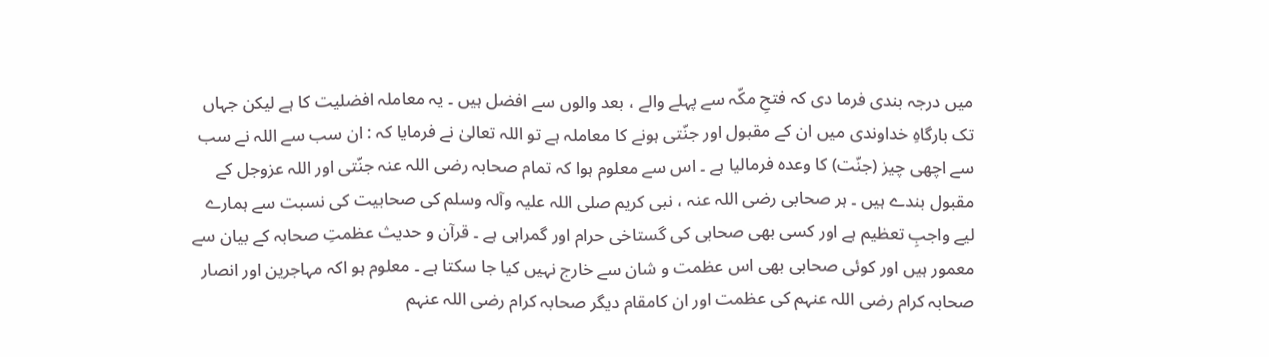میں درجہ بندی فرما دی کہ فتحِ مکّہ سے پہلے والے ، بعد والوں سے افضل ہیں ۔ یہ معاملہ افضلیت کا ہے لیکن جہاں تک بارگاہِ خداوندی میں ان کے مقبول اور جنّتی ہونے کا معاملہ ہے تو اللہ تعالیٰ نے فرمایا کہ : ان سب سے اللہ نے سب سے اچھی چیز (جنّت) کا وعدہ فرمالیا ہے ۔ اس سے معلوم ہوا کہ تمام صحابہ رضی اللہ عنہ جنّتی اور اللہ عزوجل کے مقبول بندے ہیں ۔ ہر صحابی رضی اللہ عنہ ، نبی کریم صلی اللہ علیہ وآلہ وسلم کی صحابیت کی نسبت سے ہمارے لیے واجبِ تعظیم ہے اور کسی بھی صحابی کی گستاخی حرام اور گمراہی ہے ۔ قرآن و حدیث عظمتِ صحابہ کے بیان سے معمور ہیں اور کوئی صحابی بھی اس عظمت و شان سے خارج نہیں کیا جا سکتا ہے ۔ معلوم ہو اکہ مہاجرین اور انصار صحابہ کرام رضی اللہ عنہم کی عظمت اور ان کامقام دیگر صحابہ کرام رضی اللہ عنہم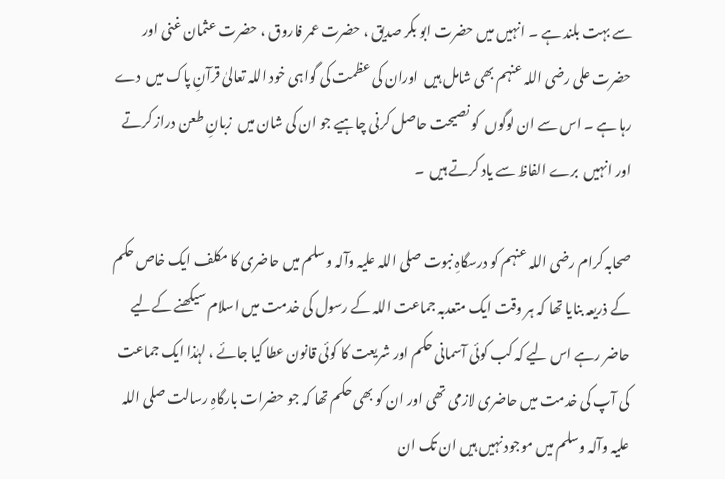سے بہت بلند ہے ۔ انہیں میں حضرت ابو بکر صدیق ، حضرت عمر فاروق ، حضرت عثمان غنی اور حضرت علی رضی اللہ عنہم بھی شامل ہیں  اوران کی عظمت کی گواہی خود اللہ تعالیٰ قرآنِ پاک میں  دے رہا ہے ۔ اس سے ان لوگوں  کو نصیحت حاصل کرنی چاہیے جو ان کی شان میں  زبانِ طعن دراز کرتے اور انہیں  برے الفاظ سے یاد کرتے ہیں  ۔

صحابہ کرام رضی اللہ عنہم کو درسگاہِ نبوت صلی اللہ علیہ وآلہ وسلم میں حاضری کا مکلف ایک خاص حکم کے ذریعہ بنایا تھا کہ ہر وقت ایک متعدبہ جماعت اللہ کے رسول کی خدمت میں اسلام سیکھنے کےلیے حاضر رہے اس لیے کہ کب کوئی آسمانی حکم اور شریعت کا کوئی قانون عطا کیا جائے ، لہٰذا ایک جماعت کی آپ کی خدمت میں حاضری لازمی تھی اور ان کو بھی حکم تھا کہ جو حضرات بارگاہِ رسالت صلی اللہ علیہ وآلہ وسلم میں موجود نہیں ہیں ان تک ان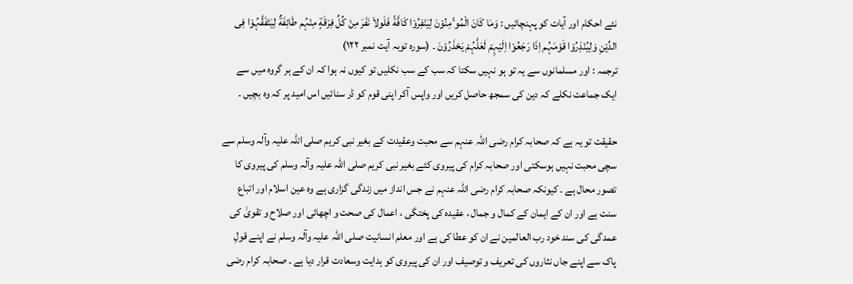نئے احکام اور آیات کو پہنچائیں : وَمَا کَانَ الْمُوٴْمِنُوْنَ لِیَنْفِرُوْا کَافَّةً فَلَولاَ نَفَرَ مِنْ کُلِّ فِرْقَةٍ مِنْہُم طَائِفَةٌ لِیَتَفَقَّہُوْا فِی الدِّیْنِ وَلِیُنْذِرُوْا قَوْمَہُم اِذَا رَجَعُوْا اِلَیْہِمْ لَعَلَّہُمْ یَحْذَرُوْنَ ۔ (سورہ توبہ آیت نمبر ۱۲۲)
ترجمہ : اور مسلمانوں سے یہ تو ہو نہیں سکتا کہ سب کے سب نکلیں تو کیوں نہ ہوا کہ ان کے ہر گروہ میں سے ایک جماعت نکلے کہ دین کی سمجھ حاصل کریں اور واپس آکر اپنی قوم کو ڈر سنائیں اس امید پر کہ وہ بچیں ۔

حقیقت تو یہ ہے کہ صحابہ کرام رضی اللہ عنہم سے محبت وعقیدت کے بغیر نبی کریم صلی اللہ علیہ وآلہ وسلم سے سچی محبت نہیں ہوسکتی اور صحابہ کرام کی پیروی کئے بغیر نبی کریم صلی اللہ علیہ وآلہ وسلم کی پیروی کا تصور محال ہے ۔ کیونکہ صحابہ کرام رضی اللہ عنہم نے جس انداز میں زندگی گزاری ہے وہ عین اسلام اور اتباع سنت ہے اور ان کے ایمان کے کمال و جمال ، عقیدہ کی پختگی ، اعمال کی صحت و اچھائی اور صلاح و تقویٰ کی عمدگی کی سند خود رب العالمین نے ان کو عطا کی ہے اور معلم انسانیت صلی اللہ علیہ وآلہ وسلم نے اپنے قولِ پاک سے اپنے جاں نثاروں کی تعریف و توصیف اور ان کی پیروی کو ہدایت وسعادت قرار دیا ہے ۔ صحابہ کرام رضی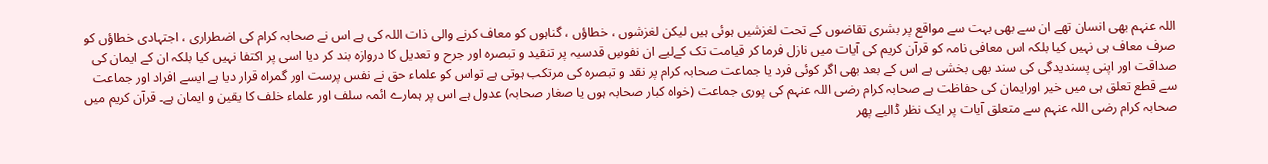اللہ عنہم بھی انسان تھے ان سے بھی بہت سے مواقع پر بشری تقاضوں کے تحت لغزشیں ہوئی ہیں لیکن لغزشوں ، خطاؤں ، گناہوں کو معاف کرنے والی ذات اللہ کی ہے اس نے صحابہ کرام کی اضطراری ، اجتہادی خطاؤں کو صرف معاف ہی نہیں کیا بلکہ اس معافی نامہ کو قرآن کریم کی آیات میں نازل فرما کر قیامت تک کےلیے ان نفوسِ قدسیہ پر تنقید و تبصرہ اور جرح و تعدیل کا دروازہ بند کر دیا اسی پر اکتفا نہیں کیا بلکہ ان کے ایمان کی صداقت اور اپنی پسندیدگی کی سند بھی بخشی ہے اس کے بعد بھی اگر کوئی فرد یا جماعت صحابہ کرام پر نقد و تبصرہ کی مرتکب ہوتی ہے تواس کو علماء حق نے نفس پرست اور گمراہ قرار دیا ہے ایسے افراد اور جماعت سے قطع تعلق ہی میں خیر اورایمان کی حفاظت ہے صحابہ کرام رضی اللہ عنہم کی پوری جماعت (خواہ کبار صحابہ ہوں یا صغار صحابہ) عدول ہے اس پر ہمارے ائمہ سلف اور علماء خلف کا یقین و ایمان ہے۔ قرآن کریم میں صحابہ کرام رضی اللہ عنہم سے متعلق آیات پر ایک نظر ڈالیے پھر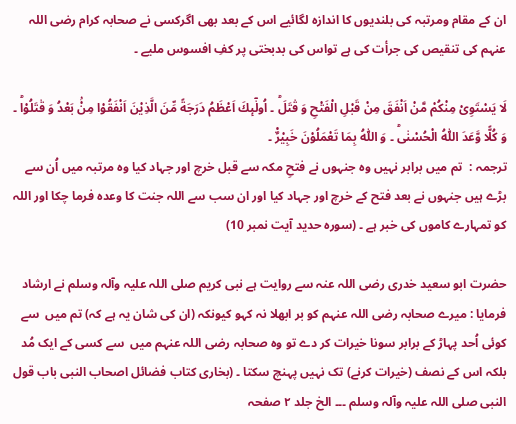ان کے مقام ومرتبہ کی بلندیوں کا اندازہ لگائیے اس کے بعد بھی اگرکسی نے صحابہ کرام رضی اللہ عنہم کی تنقیص کی جرأت کی ہے تواس کی بدبختی پر کفِ افسوس ملیے ۔

لَا یَسْتَوِیْ مِنْكُمْ مَّنْ اَنْفَقَ مِنْ قَبْلِ الْفَتْحِ وَ قٰتَلَؕ ۔ اُولٰٓىٕكَ اَعْظَمُ دَرَجَةً مِّنَ الَّذِیْنَ اَنْفَقُوْا مِنْۢ بَعْدُ وَ قٰتَلُوْاؕ ۔ وَ كُلًّا وَّعَدَ اللّٰهُ الْحُسْنٰىؕ ۔ وَ اللّٰهُ بِمَا تَعْمَلُوْنَ خَبِیْرٌ۠ ۔
ترجمہ :  تم میں برابر نہیں وہ جنہوں نے فتحِ مکہ سے قبل خرچ اور جہاد کیا وہ مرتبہ میں اُن سے بڑے ہیں جنہوں نے بعد فتح کے خرچ اور جہاد کیا اور ان سب سے اللہ جنت کا وعدہ فرما چکا اور اللہ کو تمہارے کاموں کی خبر ہے ۔ (سورہ حدید آیت نمبر 10)

حضرت ابو سعید خدری رضی اللہ عنہ سے روایت ہے نبی کریم صلی اللہ علیہ وآلہ وسلم نے ارشاد فرمایا : میرے صحابہ رضی اللہ عنہم کو بر ابھلا نہ کہو کیونکہ (ان کی شان یہ ہے کہ) تم میں  سے کوئی اُحد پہاڑ کے برابر سونا خیرات کر دے تو وہ صحابہ رضی اللہ عنہم میں  سے کسی کے ایک مُد بلکہ اس کے نصف (خیرات کرنے) تک نہیں پہنچ سکتا ۔ (بخاری کتاب فضائل اصحاب النبی باب قول النبی صلی اللہ علیہ وآلہ وسلم ۔۔۔ الخ جلد ۲ صفحہ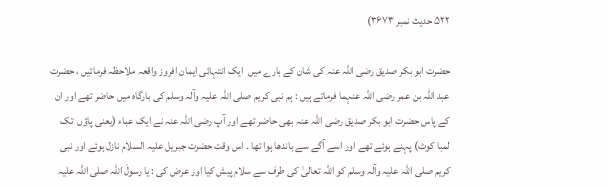۵۲۲ حدیث نمبر ۳۶۷۳)

حضرت ابو بکر صدیق رضی اللہ عنہ کی شان کے بارے میں  ایک انتہائی ایمان افروز واقعہ ملاحظہ فرمائیں ، حضرت عبد اللہ بن عمر رضی اللہ عنہما فرماتے ہیں : ہم نبی کریم صلی اللہ علیہ وآلہ وسلم کی بارگاہ میں حاضر تھے اور ان کے پاس حضرت ابو بکر صدیق رضی اللہ عنہ بھی حاضر تھے اور آپ رضی اللہ عنہ نے ایک عباء (یعنی پاؤں  تک لمبا کوٹ) پہنے ہوئے تھے اور اسے آگے سے باندھا ہوا تھا ۔ اس وقت حضرت جبریل علیہ السلام نازل ہوئے اور نبی کریم صلی اللہ علیہ وآلہ وسلم کو اللہ تعالیٰ کی طرف سے سلام پیش کیا اور عرض کی : یا رسولَ اللہ صلی اللہ علیہ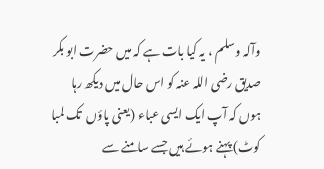وآلہ وسلم ، یہ کیا بات ہے کہ میں حضرت ابو بکر صدیق رضی اللہ عنہ کو اس حال میں دیکھ رہا ہوں کہ آپ ایک ایسی عباء (یعنی پاؤں  تک لمبا کوٹ) پہنے ہوئے ہیں جسے سامنے سے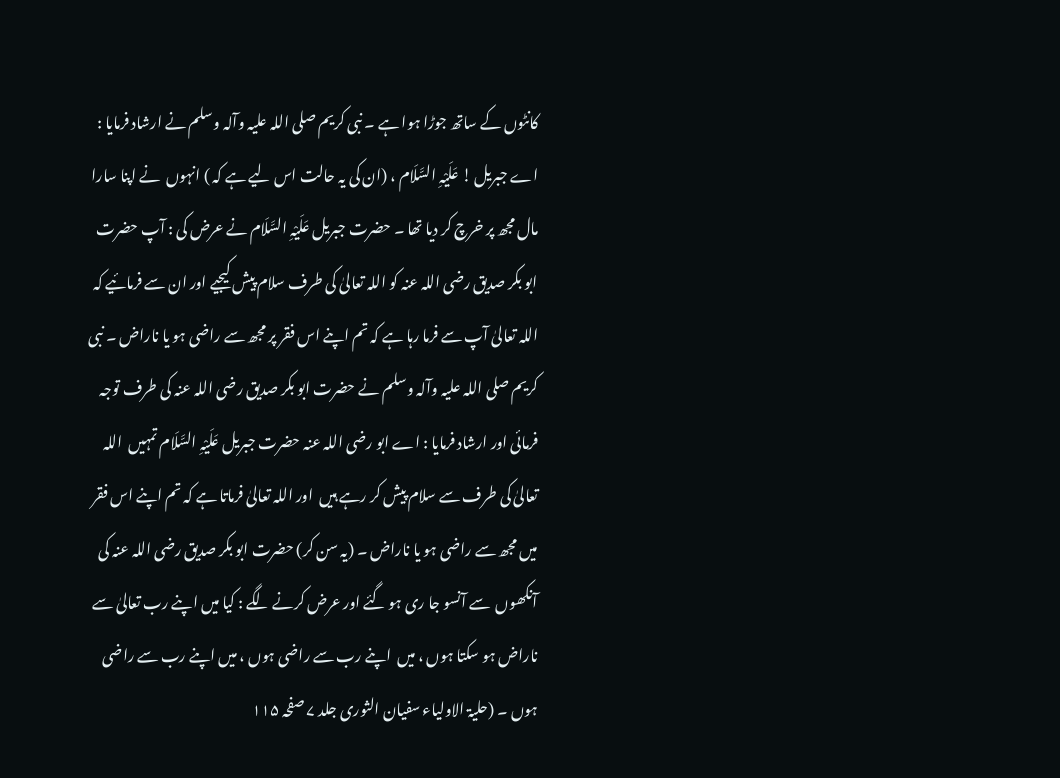کانٹوں کے ساتھ جوڑا ہوا ہے ۔ نبی کریم صلی اللہ علیہ وآلہ وسلم نے ارشاد فرمایا : اے جبریل ! عَلَیْہِ السَّلَام ، (ان کی یہ حالت اس لیے ہے کہ ) انہوں  نے اپنا سارا مال مجھ پر خرچ کر دیا تھا ۔ حضرت جبریل عَلَیْہِ السَّلَام نے عرض کی : آپ حضرت ابو بکر صدیق رضی اللہ عنہ کو اللہ تعالیٰ کی طرف سلام پیش کیجیے اور ان سے فرمائیے کہ اللہ تعالیٰ آپ سے فرما رہا ہے کہ تم اپنے اس فقر پر مجھ سے راضی ہو یا ناراض ۔ نبی کریم صلی اللہ علیہ وآلہ وسلم نے حضرت ابو بکر صدیق رضی اللہ عنہ کی طرف توجہ فرمائی اور ارشاد فرمایا : اے ابو رضی اللہ عنہ حضرت جبریل عَلَیْہِ السَّلَام تمہیں  اللہ تعالیٰ کی طرف سے سلام پیش کر رہے ہیں  اور اللہ تعالیٰ فرماتا ہے کہ تم اپنے اس فقر میں مجھ سے راضی ہو یا ناراض ۔ (یہ سن کر) حضرت ابو بکر صدیق رضی اللہ عنہ کی آنکھوں  سے آنسو جا ری ہو گئے اور عرض کرنے لگے : کیا میں اپنے رب تعالیٰ سے ناراض ہو سکتا ہوں ، میں  اپنے رب سے راضی ہوں ، میں اپنے رب سے راضی ہوں ۔ (حلیۃ الاولیاء سفیان الثوری جلد ۷ صفحہ ۱۱۵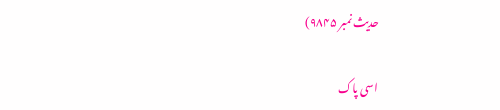حدیث نمبر ۹۸۴۵)

اسی پاک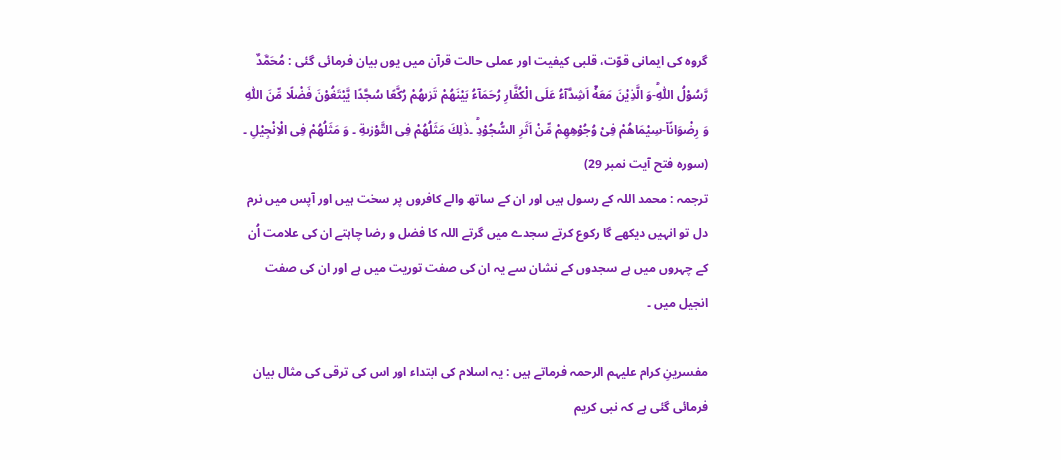گروہ کی ایمانی قوّت، قلبی کیفیت اور عملی حالت قرآن میں یوں بیان فرمائی گئی : مُحَمَّدٌ رَّسُوْلُ اللّٰهِؕ-وَ الَّذِیْنَ مَعَهٗۤ اَشِدَّآءُ عَلَى الْكُفَّارِ رُحَمَآءُ بَیْنَهُمْ تَرٰىهُمْ رُكَّعًا سُجَّدًا یَّبْتَغُوْنَ فَضْلًا مِّنَ اللّٰهِ وَ رِضْوَانًا٘-سِیْمَاهُمْ فِیْ وُجُوْهِهِمْ مِّنْ اَثَرِ السُّجُوْدِؕ ۔ذٰلِكَ مَثَلُهُمْ فِی التَّوْرٰىةِ ۔ وَ مَثَلُهُمْ فِی الْاِنْجِیْلِ ۔ (سورہ فتح آیت نمبر 29)
ترجمہ : محمد اللہ کے رسول ہیں اور ان کے ساتھ والے کافروں پر سخت ہیں اور آپس میں نرم دل تو انہیں دیکھے گا رکوع کرتے سجدے میں گرتے اللہ کا فضل و رضا چاہتے ان کی علامت اُن کے چہروں میں ہے سجدوں کے نشان سے یہ ان کی صفت توریت میں ہے اور ان کی صفت انجیل میں ۔

مفسرینِ کرام علیہم الرحمہ فرماتے ہیں : یہ اسلام کی ابتداء اور اس کی ترقی کی مثال بیان فرمائی گئی ہے کہ نبی کریم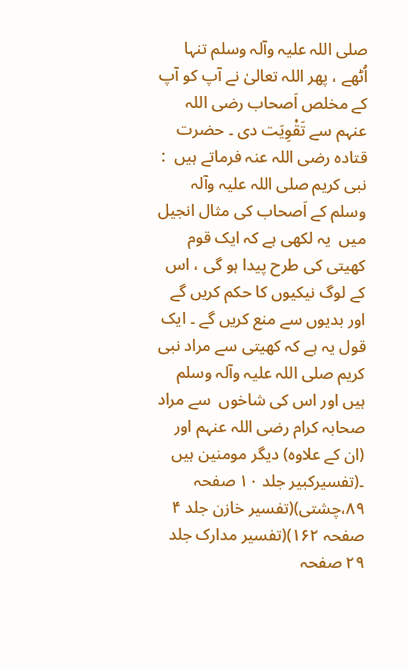صلی اللہ علیہ وآلہ وسلم تنہا اُٹھے ، پھر اللہ تعالیٰ نے آپ کو آپ کے مخلص اَصحاب رضی اللہ عنہم سے تَقْوِیَت دی ۔ حضرت قتادہ رضی اللہ عنہ فرماتے ہیں  : نبی کریم صلی اللہ علیہ وآلہ وسلم کے اَصحاب کی مثال انجیل میں  یہ لکھی ہے کہ ایک قوم کھیتی کی طرح پیدا ہو گی ، اس کے لوگ نیکیوں کا حکم کریں گے اور بدیوں سے منع کریں گے ۔ ایک قول یہ ہے کہ کھیتی سے مراد نبی کریم صلی اللہ علیہ وآلہ وسلم ہیں اور اس کی شاخوں  سے مراد صحابہ کرام رضی اللہ عنہم اور (ان کے علاوہ) دیگر مومنین ہیں ۔(تفسیرکبیر جلد ۱۰ صفحہ ۸۹،چشتی)(تفسیر خازن جلد ۴ صفحہ ۱۶۲)(تفسیر مدارک جلد ۲۹ صفحہ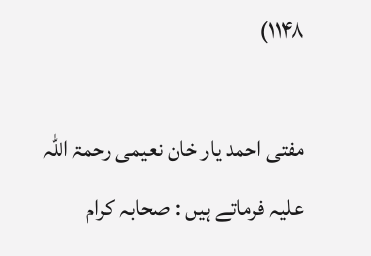۱۱۴۸)

مفتی احمد یار خان نعیمی رحمۃ اللہ علیہ فرماتے ہیں : صحابہ کرام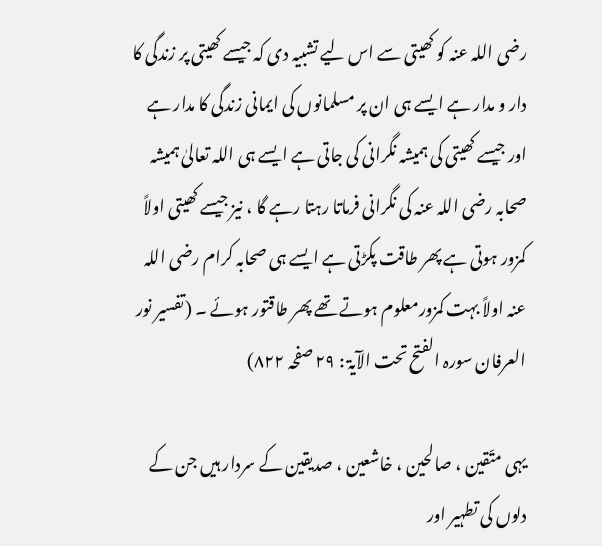رضی اللہ عنہ کو کھیتی سے اس لیے تشبیہ دی کہ جیسے کھیتی پر زندگی کا دار و مدار ہے ایسے ہی ان پر مسلمانوں کی ایمانی زندگی کا مدار ہے اور جیسے کھیتی کی ہمیشہ نگرانی کی جاتی ہے ایسے ہی اللہ تعالیٰ ہمیشہ صحابہ رضی اللہ عنہ کی نگرانی فرماتا رہتا رہے گا ، نیز جیسے کھیتی اولاً کمزور ہوتی ہے پھر طاقت پکڑتی ہے ایسے ہی صحابہ کرام رضی اللہ عنہ اولاً بہت کمزورمعلوم ہوتے تھے پھر طاقتور ہوئے ۔ (تفسیر نور العرفان سورہ الفتح تحت الآیۃ : ۲۹ صفحہ ۸۲۲)

یہی متّقین ، صالحین ، خاشعین ، صدیقین کے سردار ہیں جن کے دلوں کی تطہیر اور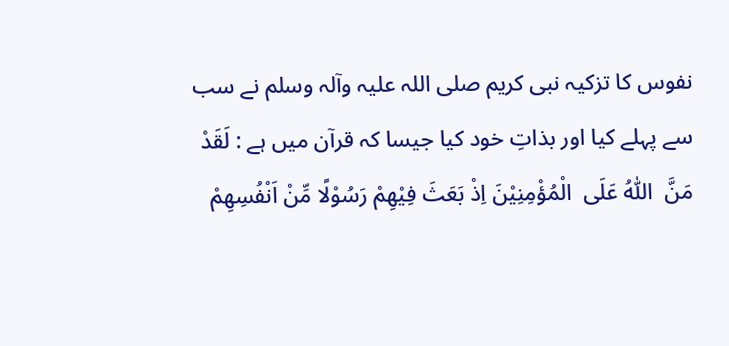نفوس کا تزکیہ نبی کریم صلی اللہ علیہ وآلہ وسلم نے سب سے پہلے کیا اور بذاتِ خود کیا جیسا کہ قرآن میں ہے : لَقَدْ  مَنَّ  اللّٰهُ عَلَى  الْمُؤْمِنِیْنَ اِذْ بَعَثَ فِیْهِمْ رَسُوْلًا مِّنْ اَنْفُسِهِمْ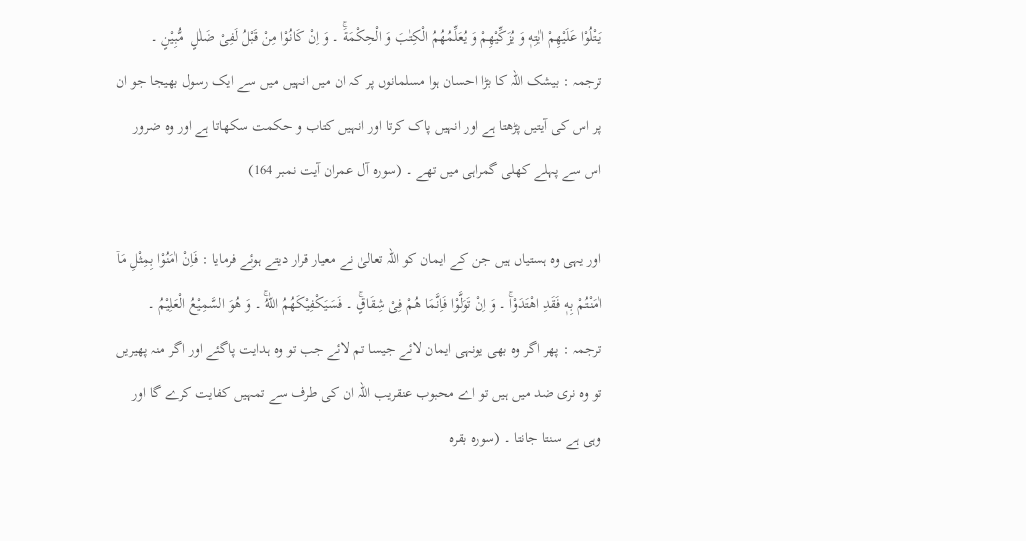یَتْلُوْا عَلَیْهِمْ اٰیٰتِهٖ وَ یُزَكِّیْهِمْ وَ یُعَلِّمُهُمُ الْكِتٰبَ وَ الْحِكْمَةَۚ ۔ وَ اِنْ كَانُوْا مِنْ قَبْلُ لَفِیْ ضَلٰلٍ  مُّبِیْنٍ ۔
ترجمہ : بیشک اللہ کا بڑا احسان ہوا مسلمانوں پر کہ ان میں انہیں میں سے ایک رسول بھیجا جو ان پر اس کی آیتیں پڑھتا ہے اور انہیں پاک کرتا اور انہیں کتاب و حکمت سکھاتا ہے اور وہ ضرور اس سے پہلے کھلی گمراہی میں تھے ۔ (سورہ آل عمران آیت نمبر 164)

اور یہی وہ ہستیاں ہیں جن کے ایمان کو اللہ تعالیٰ نے معیار قرار دیتے ہوئے فرمایا : فَاِنْ اٰمَنُوْا بِمِثْلِ مَاۤ اٰمَنْتُمْ بِهٖ فَقَدِ اهْتَدَوْاۚ ۔ وَ اِنْ تَوَلَّوْا فَاِنَّمَا هُمْ فِیْ شِقَاقٍۚ ۔ فَسَیَكْفِیْكَهُمُ اللّٰهُۚ ۔ وَ هُوَ السَّمِیْعُ الْعَلِیْمُ ۔
ترجمہ : پھر اگر وہ بھی یونہی ایمان لائے جیسا تم لائے جب تو وہ ہدایت پاگئے اور اگر منہ پھیریں تو وہ نری ضد میں ہیں تو اے محبوب عنقریب اللہ ان کی طرف سے تمہیں کفایت کرے گا اور وہی ہے سنتا جانتا ۔ (سورہ بقرہ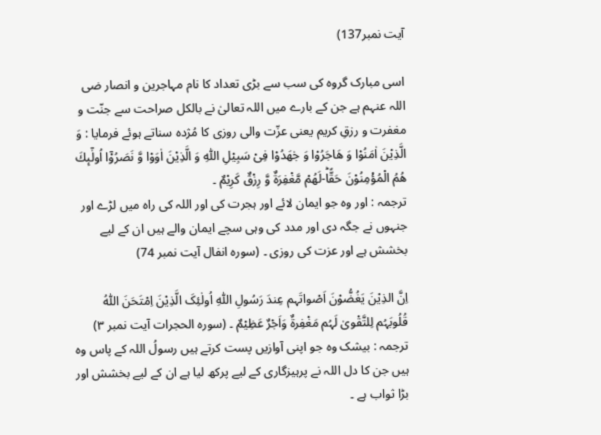آیت نمبر137)

اسی مبارک گروہ کی سب سے بڑی تعداد کا نام مہاجرین و انصار ضی اللہ عنہم ہے جن کے بارے میں اللہ تعالیٰ نے بالکل صراحت سے جنّت و مغفرت و رزقِ کریم یعنی عزّت والی روزی کا مُژدہ سناتے ہوئے فرمایا : وَ الَّذِیْنَ اٰمَنُوْا وَ هَاجَرُوْا وَ جٰهَدُوْا فِیْ سَبِیْلِ اللّٰهِ وَ الَّذِیْنَ اٰوَوْا وَّ نَصَرُوْۤا اُولٰٓىٕكَ هُمُ الْمُؤْمِنُوْنَ حَقًّاؕ-لَهُمْ مَّغْفِرَةٌ وَّ رِزْقٌ كَرِیْمٌ ۔
ترجمہ : اور وہ جو ایمان لائے اور ہجرت کی اور اللہ کی راہ میں لڑے اور جنہوں نے جگہ دی اور مدد کی وہی سچے ایمان والے ہیں ان کے لیے بخشش ہے اور عزت کی روزی ۔ (سورہ انفال آیت نمبر 74)

اِنَّ الذِیْنَ یَغُضُّوْنَ اَصْواتَہم عِندَ رَسُولِ اللّٰہِ اُولٰئِکَ الَّذِیْنَ اِمْتَحَنَ اللّٰہُ قُلُوبَہُم لِلتَّقْویٰ لَہُم مَغْفِرةٌ وَاَجْرٌ عَظِیْمٌ ۔ (سورہ الحجرات آیت نمبر ۳)
ترجمہ : بیشک وہ جو اپنی آوازیں پست کرتے ہیں رسولُ اللہ کے پاس وہ ہیں جن کا دل اللہ نے پرہیزگاری کے لیے پرکھ لیا ہے ان کے لیے بخشش اور بڑا ثواب ہے ۔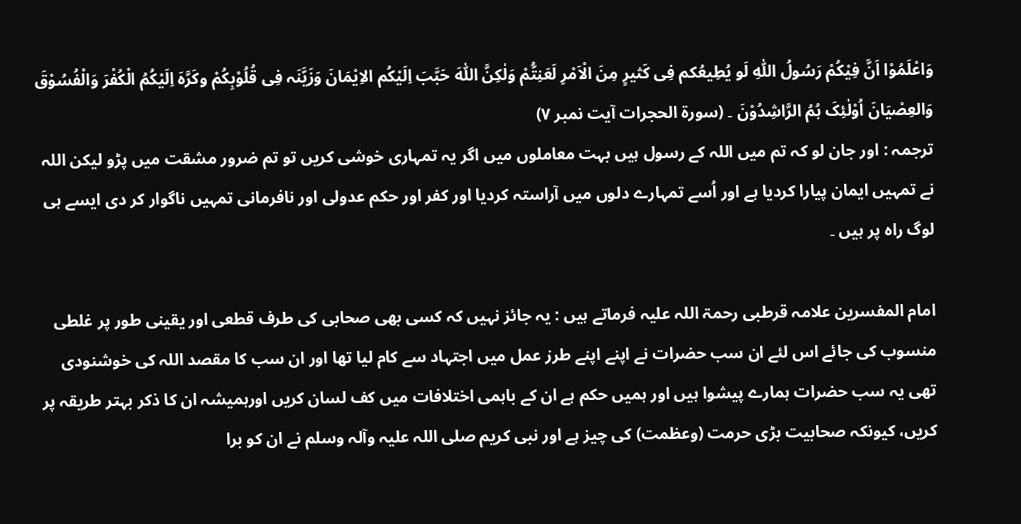وَاعْلَمُوْا اَنَّ فِیْکُمْ رَسُولُ اللّٰہِ لَو یُطِیعُکم فِی کَثیرٍ مِنَ الْاَمْرِ لَعَنِتُّمْ وَلٰکِنَّ اللّٰہَ حَبَّبَ اِلَیْکُم الاِیْمَانَ وَزَیَّنَہ فِی قُلُوْبِکُمْ وکَرَّہَ اِلَیْکُمُ الْکُفْرَ وَالْفُسُوْقَ وَالعِصْیَانَ اُوْلٰئِکَ ہُمُ الرَّاشِدُوْنَ ۔ (سورة الحجرات آیت نمبر ۷)
ترجمہ : اور جان لو کہ تم میں اللہ کے رسول ہیں بہت معاملوں میں اگر یہ تمہاری خوشی کریں تو تم ضرور مشقت میں پڑو لیکن اللہ نے تمہیں ایمان پیارا کردیا ہے اور اُسے تمہارے دلوں میں آراستہ کردیا اور کفر اور حکم عدولی اور نافرمانی تمہیں ناگوار کر دی ایسے ہی لوگ راہ پر ہیں ۔

امام المفسرین علامہ قرطبی رحمۃ اللہ علیہ فرماتے ہیں : یہ جائز نہیں کہ کسی بھی صحابی کی طرف قطعی اور یقینی طور پر غلطی منسوب کی جائے اس لئے ان سب حضرات نے اپنے اپنے طرز عمل میں اجتہاد سے کام لیا تھا اور ان سب کا مقصد اللہ کی خوشنودی تھی یہ سب حضرات ہمارے پیشوا ہیں اور ہمیں حکم ہے ان کے باہمی اختلافات میں کف لسان کریں اورہمیشہ ان کا ذکر بہتر طریقہ پر کریں، کیونکہ صحابیت بڑی حرمت (وعظمت) کی چیز ہے اور نبی کریم صلی اللہ علیہ وآلہ وسلم نے ان کو برا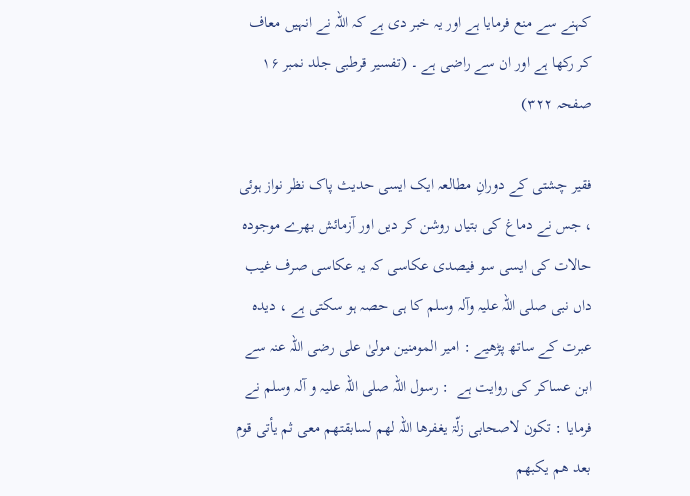کہنے سے منع فرمایا ہے اور یہ خبر دی ہے کہ اللہ نے انہیں معاف کر رکھا ہے اور ان سے راضی ہے ۔ (تفسیر قرطبی جلد نمبر ۱۶ صفحہ ۳۲۲)

فقیر چشتی کے دورانِ مطالعہ ایک ایسی حدیث پاک نظر نواز ہوئی ، جس نے دماغ کی بتیاں روشن کر دیں اور آزمائش بھرے موجودہ حالات کی ایسی سو فیصدی عکاسی کہ یہ عکاسی صرف غیب داں نبی صلی اللہ علیہ وآلہ وسلم کا ہی حصہ ہو سکتی ہے ، دیدہ عبرت کے ساتھ پڑھیے : امیر المومنین مولیٰ علی رضی اللہ عنہ سے ابن عساکر کی روایت ہے  : رسول اللہ صلی اللہ علیہ و آلہ وسلم نے فرمایا : تکون لاصحابی زلّۃ یغفرھا اللہ لھم لسابقتھم معی ثم یأتی قوم بعد ھم یکبھم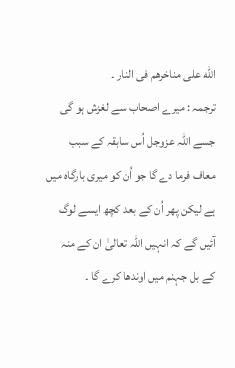الله علی مناخرھم فی النار ۔
ترجمہ : میرے اصحاب سے لغزش ہو گی جسے اللہ عزوجل اُس سابقہ کے سبب معاف فرما دے گا جو اُن کو میری بارگاہ میں ہے لیکن پھر اُن کے بعد کچھ ایسے لوگ آئیں گے کہ انہیں اللہ تعالیٰ ان کے منہ کے بل جہنم میں اوندھا کرے گا ۔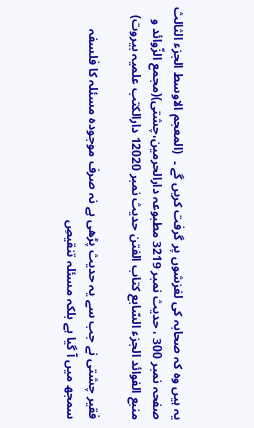یہ ہیں وہ کہ صحابہ کی لغزشوں پر گرفت کریں گے ۔  (المعجم الاوسط الجزء الثالث صفحہ نمبر 300 ، حدیث نمبر 3219 مطبوعہ دارالحرمین،چشتی)(مجمع الزّوائد و منبع الفوائد الجزء السّابع کتاب الفتن حدیث نمبر 12020 دارالکتب علمیہ بیروت)

فقیر چشتی نے جب سے یہ حدیث پڑھی ہے نہ صرف موجودہ مسئلہ کا فلسفہ سمجھ میں آ گیا ہے بلکہ مسئلہ تنقیصِ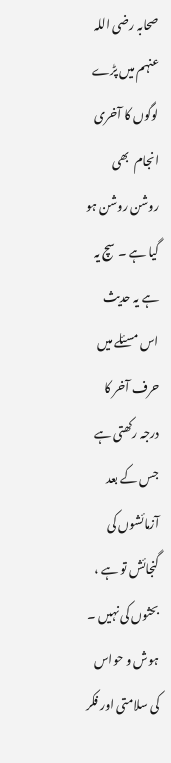صحابہ رضی اللہ عنہم میں پڑے لوگوں کا آخری انجام  بھی روشن روشن ہو گیا ہے ۔ سچ یہ ہے یہ حدیث اس مسئلے میں حرف آخر کا درجہ رکھتی ہے جس کے بعد آزمائشوں کی گنجائش تو ہے ، بحثوں کی نہیں ۔ ہوش و حواس کی سلامتی اور فکر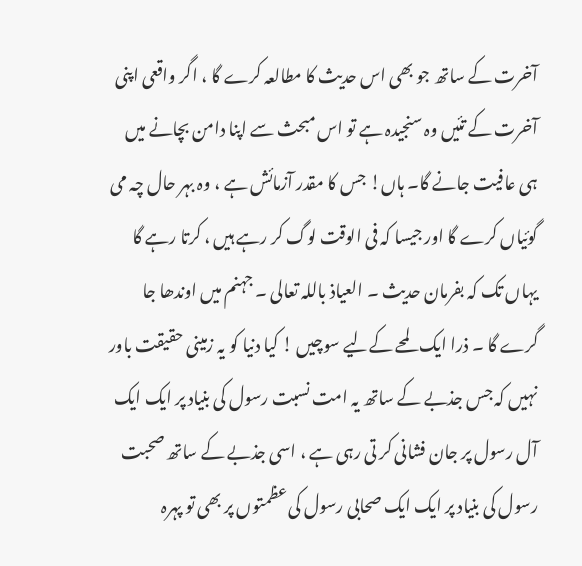آخرت کے ساتھ جو بھی اس حدیث کا مطالعہ کرے گا ، اگر واقعی اپنی آخرت کے تئیں وہ سنجیدہ ہے تو اس مبحث سے اپنا دامن بچانے میں ہی عافیت جانے گا۔ ہاں! جس کا مقدر آزمائش ہے ، وہ بہر حال چہ می گوئیاں کرے گا اور جیسا کہ فی الوقت لوگ کر رہے ہیں ، کرتا رہے گا یہاں تک کہ بفرمان حدیث ۔ العیاذ باللہ تعالی ۔ جہنم میں اوندھا جا گرے گا ۔ ذرا ایک لمحے کےلیے سوچیں ! کیا دنیا کو یہ زمینی حقیقت باور نہیں کہ جس جذبے کے ساتھ یہ امت نسبت رسول کی بنیاد پر ایک ایک آل رسول پر جان فشانی کر تی رہی ہے ، اسی جذبے کے ساتھ صحبت رسول کی بنیاد پر ایک ایک صحابی رسول کی عظمتوں پر بھی تو پہرہ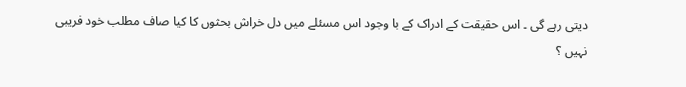دیتی رہے گی ۔ اس حقیقت کے ادراک کے با وجود اس مسئلے میں دل خراش بحثوں کا کیا صاف مطلب خود فریبی نہیں ؟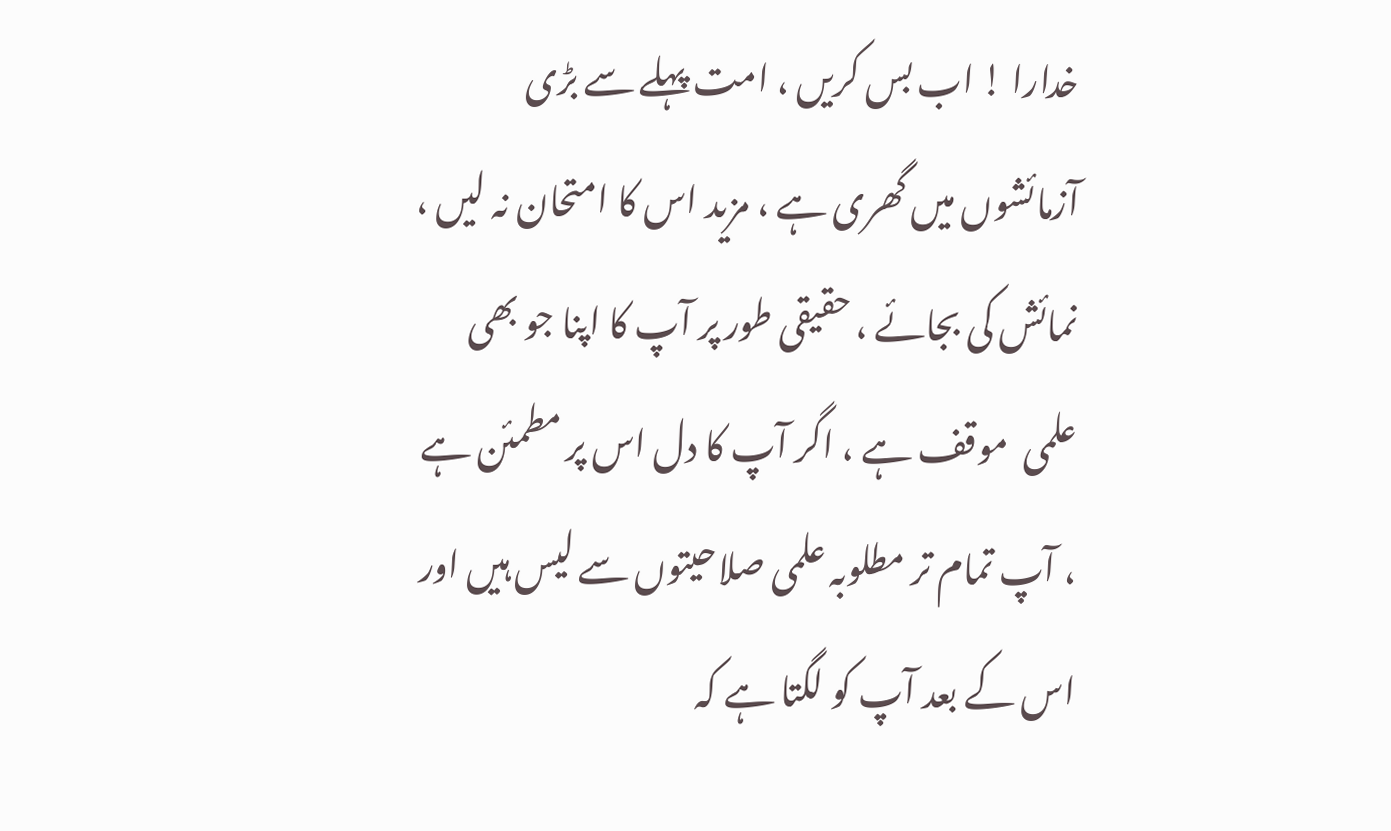خدارا ! اب بس کریں ، امت پہلے سے بڑی آزمائشوں میں گھری ہے ، مزید اس کا امتحان نہ لیں ، نمائش کی بجائے ، حقیقی طور پر آپ کا اپنا جو بھی علمی  موقف ہے ، اگر آپ کا دل اس پر مطمئن ہے ، آپ تمام تر مطلوبہ علمی صلاحیتوں سے لیس ہیں اور اس کے بعد آپ کو لگتا ہے کہ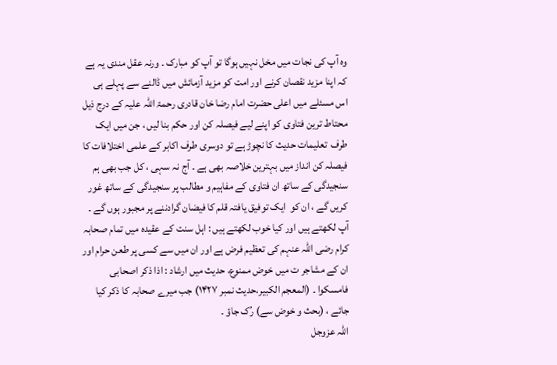وہ آپ کی نجات میں مخل نہیں ہوگا تو آپ کو مبارک ۔ ورنہ عقل مندی یہ ہے کہ اپنا مزید نقصان کرنے اور امت کو مزید آزمائش میں ڈالنے سے پہلے ہی اس مسئلے میں اعلی حضرت امام رضا خان قادری رحمۃ اللہ علیہ کے درج ذیل محتاط ترین فتاوی کو اپنے لیے فیصلہ کن اور حکم بنا لیں ، جن میں ایک طرف  تعلیمات حدیث کا نچوڑ ہے تو دوسری طرف اکابر کے علمی اختلافات کا  فیصلہ کن انداز میں بہترین خلاصہ بھی ہے ۔ آج نہ سہی ، کل جب بھی ہم سنجیدگی کے ساتھ ان فتاوی کے مفاہیم و مطالب پر سنجیدگی کے ساتھ غور کریں گے ، ان کو  ایک توفیق یافتہ قلم کا فیضان گرادننے پر مجبور ہوں گے ۔ آپ لکھتے ہیں اور کیا خوب لکھتے ہیں : اہل سنت کے عقیدہ میں تمام صحابہ کرام رضی اللہ عنہم کی تعظیم فرض ہے اور ان میں سے کسی پر طعن حرام اور ان کے مشاجر ت میں خوض ممنوع، حدیث میں ارشاد : اذا ذکر اصحابی فامسکوا ۔ (المعجم الکبیر،حدیث نمبر ۱۴۲۷) جب میرے صحابہ کا ذکر کیا جائے ، (بحث و خوض سے) رُک جاؤ ۔
اللہ عزوجل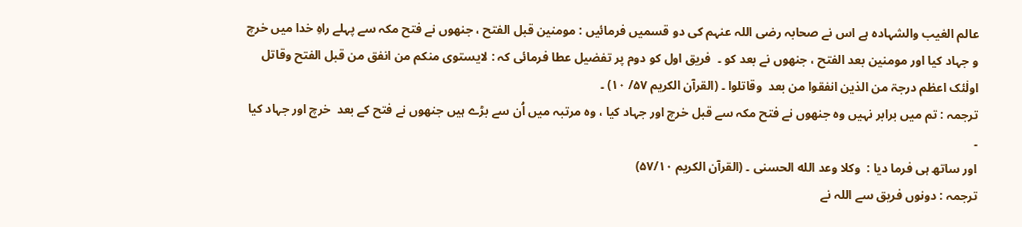عالم الغیب والشہادہ ہے اس نے صحابہ رضی اللہ عنہم کی دو قسمیں فرمائیں : مومنین قبل الفتح ، جنھوں نے فتح مکہ سے پہلے راہِ خدا میں خرچ و جہاد کیا اور مومنین بعد الفتح ، جنھوں نے بعد کو ۔  فریق اول کو دوم پر تفضیل عطا فرمائی کہ : لایستوی منکم من انفق من قبل الفتح وقاتل اولٰئک اعظم درجۃ من الذین انفقوا من بعد  وقاتلوا ۔ (القرآن الکریم ۵۷/ ۱۰) ۔
ترجمہ : تم میں برابر نہیں وہ جنھوں نے فتح مکہ سے قبل خرچ اور جہاد کیا ، وہ مرتبہ میں اُن سے بڑے ہیں جنھوں نے فتح کے بعد  خرچ اور جہاد کیا ۔
اور ساتھ ہی فرما دیا :  وکلا وعد الله الحسنی ۔ (القرآن الکریم ۵۷/۱۰)
ترجمہ : دونوں فریق سے اللہ نے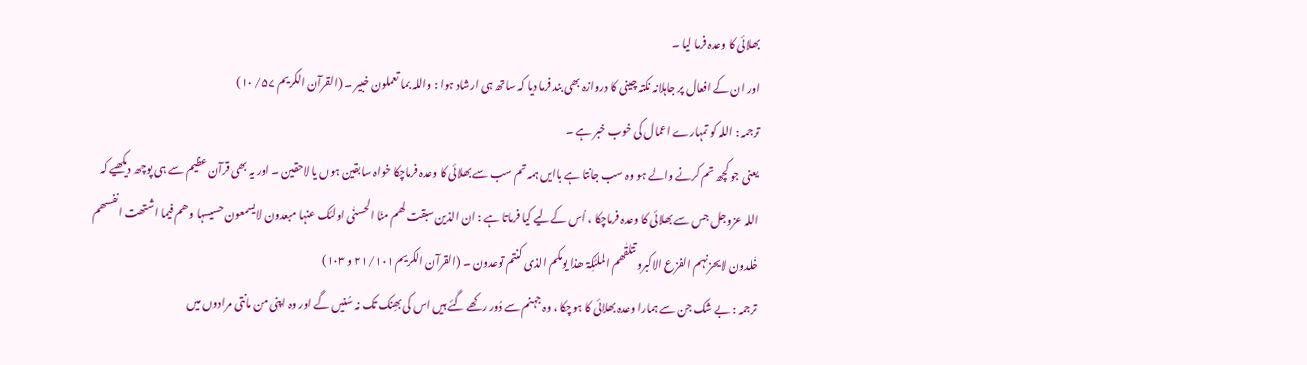بھلائی کا وعدہ فرما لیا ۔
اور ان کے افعال پر جاہلانہ نکتہ چینی کا دروازہ بھی بند فرما دیا کہ ساتھ ہی ارشاد ہوا : واللہ بما تعملون خبیر ۔ (القرآن الکریم ۵۷/ ۱۰)
ترجمہ : اللہ کو تمہارے اعمال کی خوب خبر ہے ۔
یعنی جو کچھ تم کرنے والے ہو وہ سب جانتا ہے باایں ہمہ تم سب سے بھلائی کا وعدہ فرماچکا خواہ سابقین ہوں یا لاحقین ۔ اور یہ بھی قرآن عظیم سے ہی پوچھ دیکھیے کہ اللہ عزوجل جس سے بھلائی کا وعدہ فرماچکا ، اُس کےلیے کیا فرماتا ہے : ان الذین سبقت لھم منّا الحسنٰی اولئک عنہا مبعدون لایسمعون حسیسہا وھم فیما اشتھت انفسھم خٰلدون لایحزنہم الفزع الاکبرو تتلقٰھم الملئٰکِۃ ھذا یومکم الذی کنتم توعدون ۔ (القرآن الکریم ۲۱/۱۰۱ و ۱۰۳)
ترجمہ : بے شک جن سے ہمارا وعدہ بھلائی کا ہوچکا ، وہ جہنم سے دُور رکھے گئے ہیں اس کی بھِنک تک نہ سُنیں گے اور وہ اپنی من مانتی مرادوں میں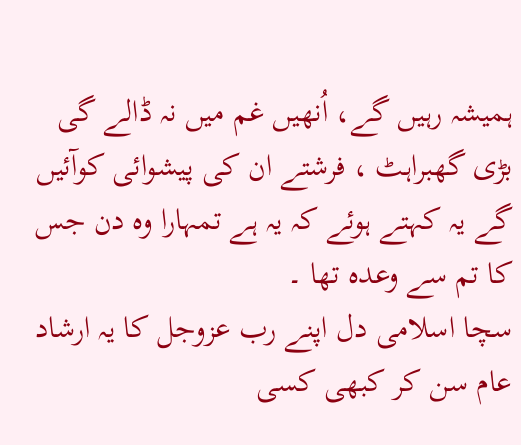ہمیشہ رہیں گے، اُنھیں غم میں نہ ڈالے گی بڑی گھبراہٹ ، فرشتے ان کی پیشوائی کوآئیں گے یہ کہتے ہوئے کہ یہ ہے تمہارا وہ دن جس کا تم سے وعدہ تھا ۔
سچا اسلامی دل اپنے رب عزوجل کا یہ ارشاد عام سن کر کبھی کسی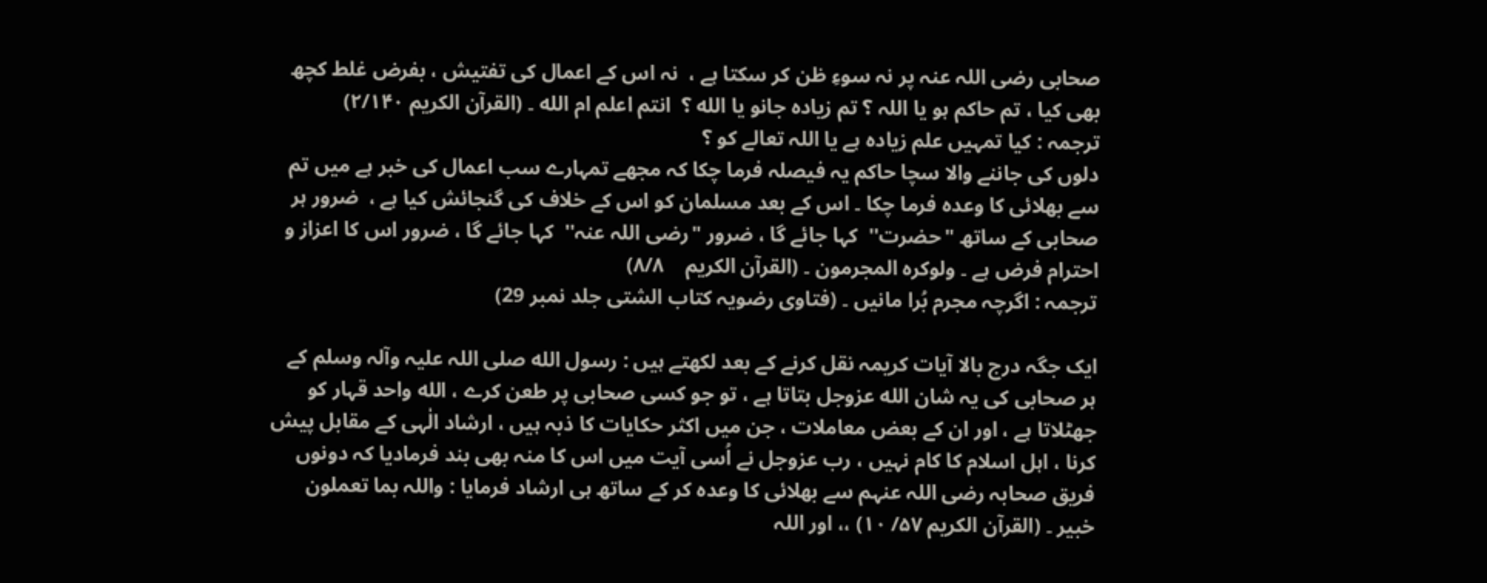صحابی رضی اللہ عنہ پر نہ سوءِ ظن کر سکتا ہے ،  نہ اس کے اعمال کی تفتیش ، بفرض غلط کچھ بھی کیا ، تم حاکم ہو یا اللہ ؟ تم زیادہ جانو یا الله ؟  انتم اعلم ام الله ۔ (القرآن الکریم ۲/۱۴۰)
ترجمہ : کیا تمہیں علم زیادہ ہے یا اللہ تعالے کو ؟
دلوں کی جاننے والا سچا حاکم یہ فیصلہ فرما چکا کہ مجھے تمہارے سب اعمال کی خبر ہے میں تم سے بھلائی کا وعدہ فرما چکا ۔ اس کے بعد مسلمان کو اس کے خلاف کی گنجائش کیا ہے ،  ضرور ہر صحابی کے ساتھ "حضرت''  کہا جائے گا ، ضرور "رضی اللہ عنہ''  کہا جائے گا ، ضرور اس کا اعزاز و احترام فرض ہے ۔ ولوکرہ المجرمون ۔ (القرآن الکریم    ۸/۸)
ترجمہ : اگرچہ مجرم بُرا مانیں ۔ (فتاوی رضویہ کتاب الشتی جلد نمبر 29)

ایک جگہ درج بالا آیات کریمہ نقل کرنے کے بعد لکھتے ہیں : رسول الله صلی اللہ علیہ وآلہ وسلم کے ہر صحابی کی یہ شان الله عزوجل بتاتا ہے ، تو جو کسی صحابی پر طعن کرے ، الله واحد قہار کو جھٹلاتا ہے ، اور ان کے بعض معاملات ، جن میں اکثر حکایات کا ذبہ ہیں ، ارشاد الٰہی کے مقابل پیش کرنا ، اہل اسلام کا کام نہیں ، رب عزوجل نے اُسی آیت میں اس کا منہ بھی بند فرمادیا کہ دونوں فریق صحابہ رضی اللہ عنہم سے بھلائی کا وعدہ کر کے ساتھ ہی ارشاد فرمایا : واللہ بما تعملون خبیر ۔ (القرآن الکریم ۵۷/ ۱۰) ،، اور اللہ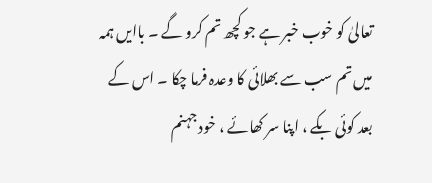تعالیٰ کو خوب خبر ہے جو کچھ تم کرو گے ۔ باایں ہمہ میں تم سب سے بھلائی کا وعدہ فرما چکا ۔ اس کے بعد کوئی بکے ، اپنا سر کھائے ، خود جہنم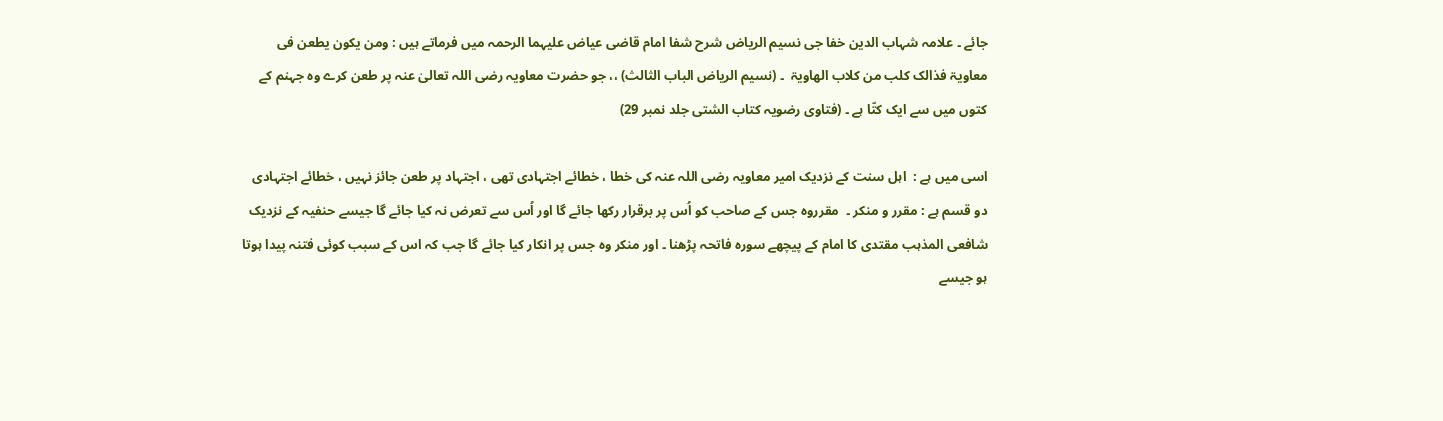جائے ۔ علامہ شہاب الدین خفا جی نسیم الریاض شرح شفا امام قاضی عیاض علیہما الرحمہ میں فرماتے ہیں : ومن یکون یطعن فی معاویۃ فذالک کلب من کلاب الھاویۃ  ۔ (نسیم الریاض الباب الثالث) ،، جو حضرت معاویہ رضی اللہ تعالیٰ عنہ پر طعن کرے وہ جہنم کے کتوں میں سے ایک کتّا ہے ۔ (فتاوی رضویہ کتاب الشتی جلد نمبر 29)

اسی میں ہے :  اہل سنت کے نزدیک امیر معاویہ رضی اللہ عنہ کی خطا ، خطائے اجتہادی تھی ، اجتہاد پر طعن جائز نہیں ، خطائے اجتہادی دو قسم ہے : مقرر و منکر ۔  مقرروہ جس کے صاحب کو اُس پر برقرار رکھا جائے گا اور اُس سے تعرض نہ کیا جائے گا جیسے حنفیہ کے نزدیک شافعی المذہب مقتدی کا امام کے پیچھے سورہ فاتحہ پڑھنا ۔ اور منکر وہ جس پر انکار کیا جائے گا جب کہ اس کے سبب کوئی فتنہ پیدا ہوتا ہو جیسے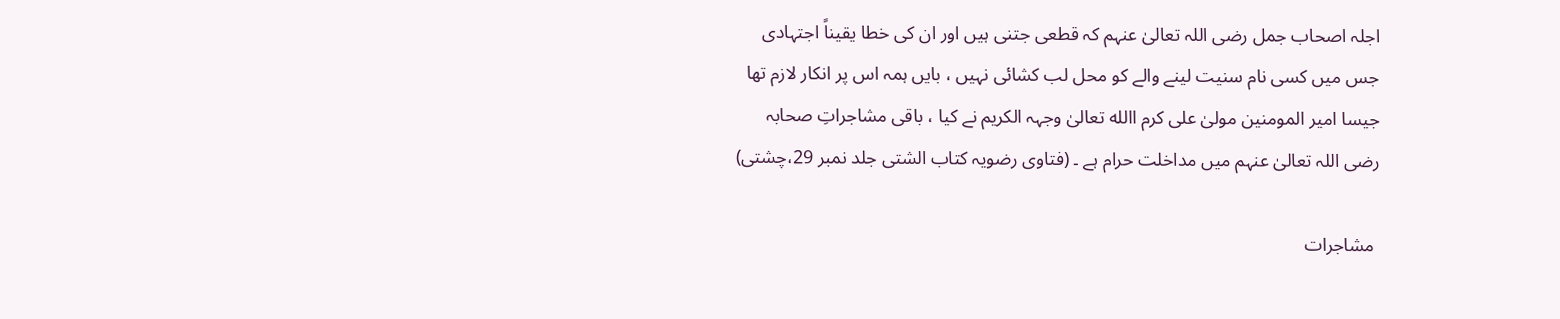اجلہ اصحاب جمل رضی اللہ تعالیٰ عنہم کہ قطعی جتنی ہیں اور ان کی خطا یقیناً اجتہادی جس میں کسی نام سنیت لینے والے کو محل لب کشائی نہیں ، بایں ہمہ اس پر انکار لازم تھا جیسا امیر المومنین مولیٰ علی کرم االله تعالیٰ وجہہ الکریم نے کیا ، باقی مشاجراتِ صحابہ رضی اللہ تعالیٰ عنہم میں مداخلت حرام ہے ۔ (فتاوی رضویہ کتاب الشتی جلد نمبر 29،چشتی)

 مشاجرات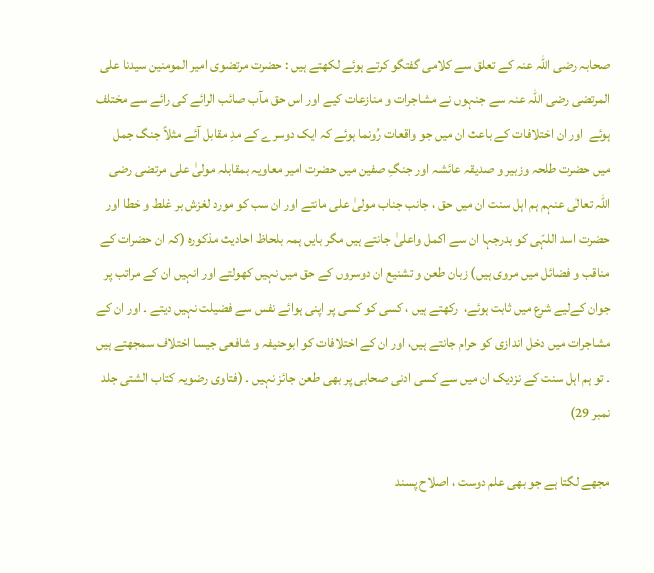صحابہ رضی اللہ عنہ کے تعلق سے کلامی گفتگو کرتے ہوئے لکھتے ہیں : حضرت مرتضوی امیر المومنین سیدنا علی المرتضی رضی اللہ عنہ سے جنہوں نے مشاجرات و منازعات کیے اور اس حق مآب صائب الرائے کی رائے سے مختلف ہوئے  اور ان اختلافات کے باعث ان میں جو واقعات رُونما ہوئے کہ ایک دوسرے کے مدِ مقابل آئے مثلاً جنگ جمل میں حضرت طلحہ وزبیر و صدیقہ عائشہ اور جنگِ صفین میں حضرت امیر معاویہ بمقابلہ مولیٰ علی مرتضی رضی اللہ تعالٰی عنہم ہم اہل سنت ان میں حق ، جانب جناب مولیٰ علی مانتے اور ان سب کو مورد لغزش بر غلط و خطا اور حضرت اسد اللہّی کو بدرجہا ان سے اکمل واعلیٰ جانتے ہیں مگر بایں ہمہ بلحاظ احادیث مذکورہ (کہ ان حضرات کے مناقب و فضائل میں مروی ہیں) زبان طعن و تشنیع ان دوسروں کے حق میں نہیں کھولتے اور انہیں ان کے مراتب پر جوان کےلیے شرع میں ثابت ہوئے،  رکھتے ہیں ، کسی کو کسی پر اپنی ہوائے نفس سے فضیلت نہیں دیتے ۔ اور ان کے مشاجرات میں دخل اندازی کو حرام جانتے ہیں، اور ان کے اختلافات کو ابوحنیفہ و شافعی جیسا اختلاف سمجھتے ہیں ۔ تو ہم اہل سنت کے نزدیک ان میں سے کسی ادنی صحابی پر بھی طعن جائز نہیں ۔ (فتاوی رضویہ کتاب الشتی جلد نمبر 29)

مجھے لگتا ہے جو بھی علم دوست ، اصلاح پسند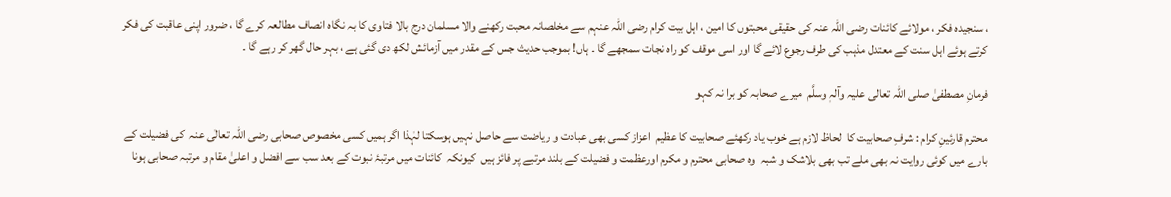، سنجیدہ فکر ، مولائے کائنات رضی اللہ عنہ کی حقیقی محبتوں کا امین ، اہل بیت کرام رضی اللہ عنہم سے مخلصانہ محبت رکھنے والا مسلمان درج بالا فتاوی کا بہ نگاہ انصاف مطالعہ کرے گا ، ضرور اپنی عاقبت کی فکر کرتے ہوئے اہل سنت کے معتدل مذہب کی طرف رجوع لائے گا اور اسی موقف کو راہ نجات سمجھے گا ۔ ہاں! بموجب حدیث جس کے مقدر میں آزمائش لکھ دی گئی ہے ، بہر حال گھر کر رہے گا ۔

فرمانِ مصطفیٰ صلی اللہ تعالی علیہ وآلہٖ وسلَّم  میرے صحابہ کو برا نہ کہو

محترم قارئینِ کرام : شرفِ صحابیت کا  لحاظ لازم ہے خوب یاد رکھئے صحابیت کا عظیم  اعزاز کسی بھی عبادت و ریاضت سے حاصل نہیں ہوسکتا لہٰذا اگر ہمیں کسی مخصوص صحابی رضی اللہ تعالٰی عنہ  کی فضیلت کے بارے میں کوئی روایت نہ بھی ملے تب بھی بلاشک و شبہ  وہ صحابی محترم و مکرم اورعظمت و فضیلت کے بلند مرتبے پر فائز ہیں  کیونکہ  کائنات میں مرتبۂ نبوت کے بعد سب سے افضل و اعلیٰ مقام و مرتبہ صحابی ہونا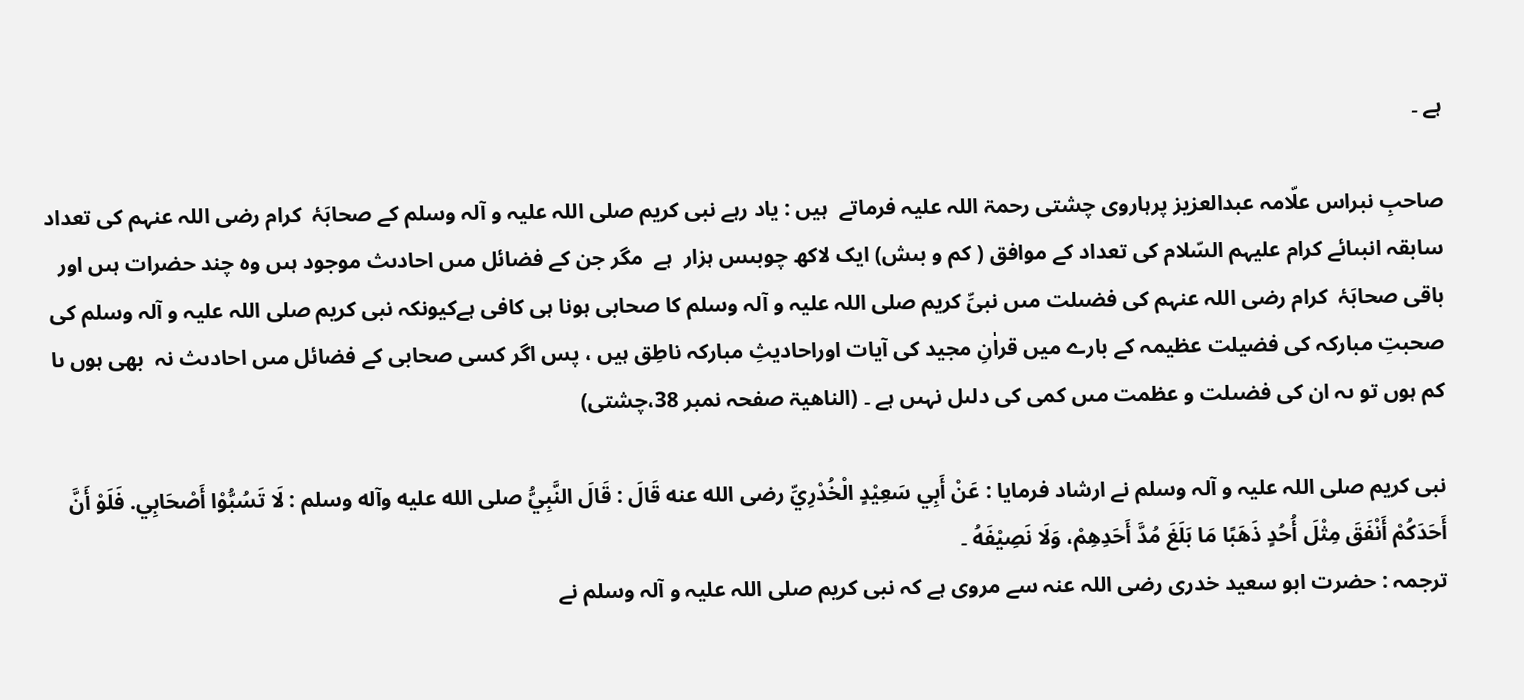ہے ۔

صاحبِ نبراس علّامہ عبدالعزیز پرہاروی چشتی رحمۃ اللہ علیہ فرماتے  ہیں : یاد رہے نبی کریم صلی اللہ علیہ و آلہ وسلم کے صحابَۂ  کرام رضی اللہ عنہم کى تعداد سابقہ انبىائے کرام علیہم السّلام کى تعداد کے موافق ( کم و بىش) ایک لاکھ چوبىس ہزار  ہے  مگر جن کے فضائل مىں احادىث موجود ہىں وہ چند حضرات ہىں اور باقى صحابَۂ  کرام رضی اللہ عنہم کى فضىلت مىں نبیِّ کریم صلی اللہ علیہ و آلہ وسلم کا صحابی ہونا ہی کافی ہےکیونکہ نبی کریم صلی اللہ علیہ و آلہ وسلم کی صحبتِ مبارکہ کی فضیلت عظیمہ کے بارے میں قراٰنِ مجید کی آیات اوراحادیثِ مبارکہ ناطِق ہیں ، پس اگر کسى صحابى کے فضائل مىں احادىث نہ  بھی ہوں ىا کم ہوں تو ىہ ان کى فضىلت و عظمت مىں کمى کى دلىل نہىں ہے ۔ (الناھیۃ صفحہ نمبر 38،چشتی)

نبی کریم صلی اللہ علیہ و آلہ وسلم نے ارشاد فرمایا : عَنْ أَبِي سَعِيْدٍ الْخُدْرِيِّ رضی الله عنه قَالَ : قَالَ النَّبِيُّ صلی الله عليه وآله وسلم : لَا تَسُبُّوْا أَصْحَابِي. فَلَوْ أَنَّ أَحَدَکُمْ أَنْفَقَ مِثْلَ أُحُدٍ ذَهَبًا مَا بَلَغَ مُدَّ أَحَدِهِمْ، وَلَا نَصِيْفَهُ ۔
ترجمہ : حضرت ابو سعید خدری رضی اللہ عنہ سے مروی ہے کہ نبی کریم صلی اللہ علیہ و آلہ وسلم نے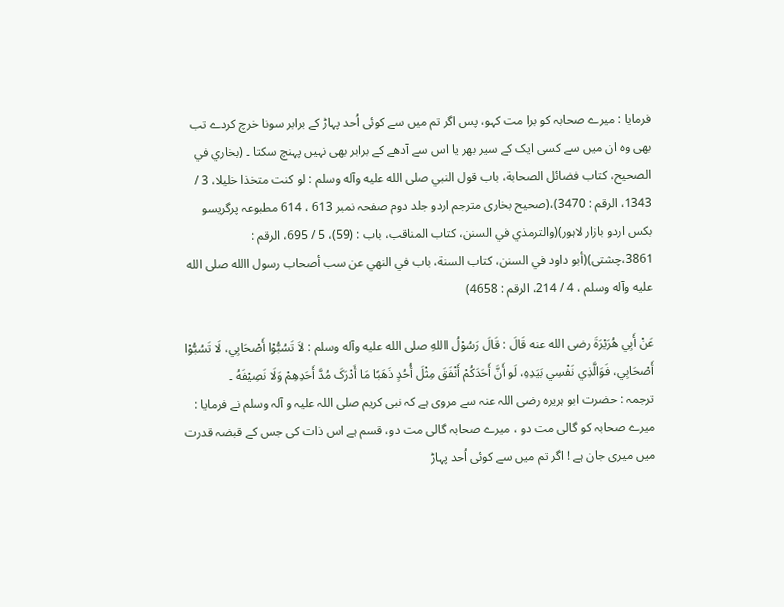فرمایا : میرے صحابہ کو برا مت کہو، پس اگر تم میں سے کوئی اُحد پہاڑ کے برابر سونا خرچ کردے تب بھی وہ ان میں سے کسی ایک کے سیر بھر یا اس سے آدھے کے برابر بھی نہیں پہنچ سکتا ۔ (بخاري في الصحيح، کتاب فضائل الصحابة، باب قول النبي صلی الله عليه وآله وسلم : لو کنت متخذا خليلا، 3 / 1343، الرقم : 3470)،(صحیح بخاری مترجم اردو جلد دوم صفحہ نمبر 613 ، 614 مطبوعہ پرگریسو بکس اردو بازار لاہور)(والترمذي في السنن، کتاب المناقب، باب : (59)، 5 / 695، الرقم : 3861،چشتی)(أبو داود في السنن، کتاب السنة، باب في النهي عن سب أصحاب رسول االله صلی الله عليه وآله وسلم ، 4 / 214، الرقم : 4658)

عَنْ أَبِي هُرَيْرَةَ رضی الله عنه قَالَ : قَالَ رَسُوْلُ االلهِ صلی الله عليه وآله وسلم : لاَ تَسُبُّوْا أَصْحَابِي، لَا تَسُبُّوْا أَصْحَابِي، فَوَالَّذِي نَفْسِي بَيَدِهِ، لَو أَنَّ أَحَدَکُمْ أَنْفَقَ مِثْلَ أُحُدٍ ذَهَبًا مَا أَدْرَکَ مُدَّ أَحَدِهِمْ وَلَا نَصِيْفَهُ ۔
ترجمہ : حضرت ابو ہریرہ رضی اللہ عنہ سے مروی ہے کہ نبی کریم صلی اللہ علیہ و آلہ وسلم نے فرمایا : میرے صحابہ کو گالی مت دو ، میرے صحابہ گالی مت دو، قسم ہے اس ذات کی جس کے قبضہ قدرت میں میری جان ہے ! اگر تم میں سے کوئی اُحد پہاڑ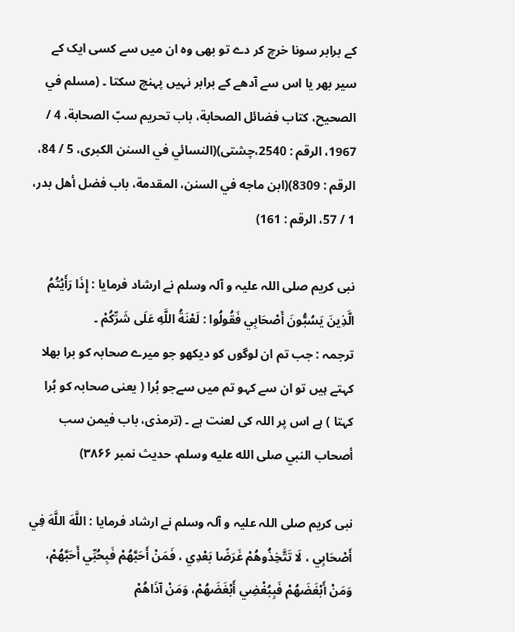کے برابر سونا خرچ کر دے تو بھی وہ ان میں سے کسی ایک کے سیر بھر یا اس سے آدھے کے برابر نہیں پہنچ سکتا ۔ (مسلم في الصحيح، کتاب فضائل الصحابة، باب تحريم سبّ الصحابة، 4 / 1967، الرقم : 2540،چشتی)(النسائي في السنن الکبری، 5 / 84، الرقم : 8309)(ابن ماجه في السنن، المقدمة، باب فضل أهل بدر، 1 / 57، الرقم : 161)

نبی کریم صلی اللہ علیہ و آلہ وسلم نے ارشاد فرمایا : إِذَا رَأَيْتُمُ الَّذِينَ يَسُبُّونَ أَصْحَابِي فَقُولُوا : لَعْنَةُ اللَّهِ عَلَى شَرِّكُمْ ۔
ترجمہ : جب تم ان لوگوں کو دیکھو جو میرے صحابہ کو برا بھلا کہتے ہیں تو ان سے کہو تم میں سےجو بُرا ( یعنی صحابہ کو بُرا کہتا ) ہے اس پر اللہ کی لعنت ہے ۔ (ترمذی، باب فيمن سب أصحاب النبي صلى الله عليه وسلم، حدیث نمبر ۳۸۶۶)

نبی کریم صلی اللہ علیہ و آلہ وسلم نے ارشاد فرمایا : اللَّهَ اللَّهَ فِي أَصْحَابِي ، لَا تَتَّخِذُوهُمْ غَرَضًا بَعْدِي ، فَمَنْ أَحَبَّهُمْ فَبِحُبِّي أَحَبَّهُمْ، وَمَنْ أَبْغَضَهُمْ فَبِبُغْضِي أَبْغَضَهُمْ، وَمَنْ آذَاهُمْ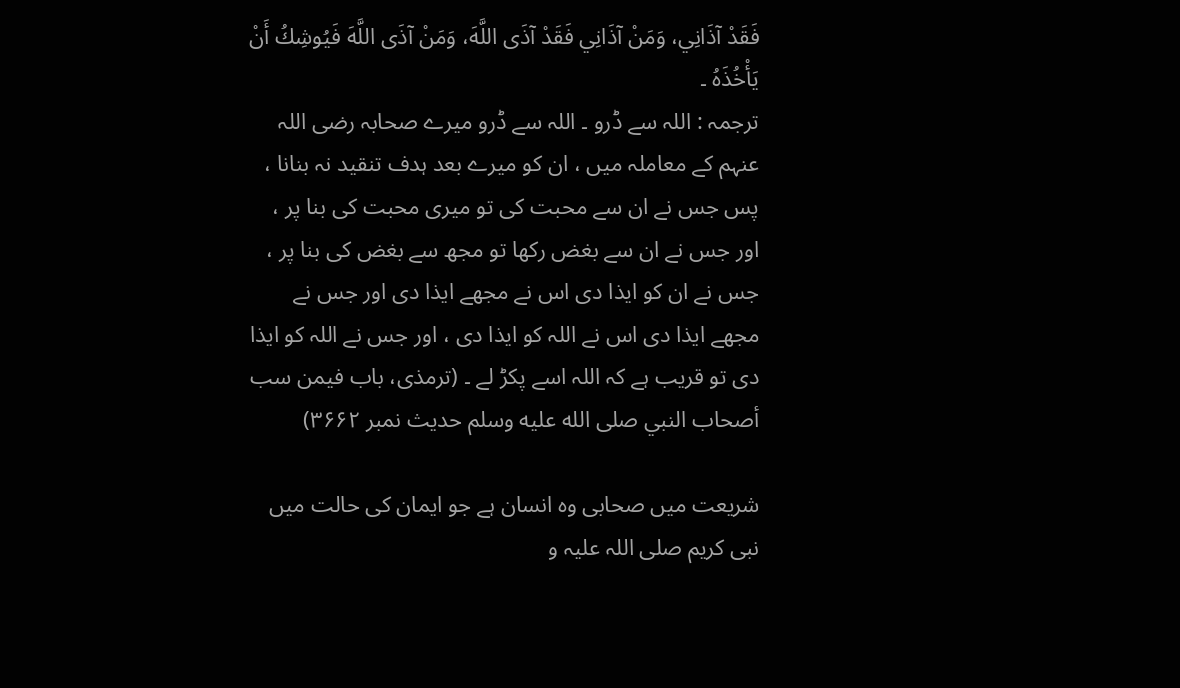فَقَدْ آذَانِي، وَمَنْ آذَانِي فَقَدْ آذَى اللَّهَ، وَمَنْ آذَى اللَّهَ فَيُوشِكُ أَنْ يَأْخُذَهُ ۔
ترجمہ : اللہ سے ڈرو ۔ اللہ سے ڈرو میرے صحابہ رضی اللہ عنہم کے معاملہ میں ، ان کو میرے بعد ہدف تنقید نہ بنانا ، پس جس نے ان سے محبت کی تو میری محبت کی بنا پر ، اور جس نے ان سے بغض رکھا تو مجھ سے بغض کی بنا پر ، جس نے ان کو ایذا دی اس نے مجھے ایذا دی اور جس نے مجھے ایذا دی اس نے اللہ کو ایذا دی ، اور جس نے اللہ کو ایذا دی تو قریب ہے کہ اللہ اسے پکڑ لے ۔ (ترمذی، باب فيمن سب أصحاب النبي صلى الله عليه وسلم حدیث نمبر ۳۶۶۲)

شریعت میں صحابی وہ انسان ہے جو ایمان کی حالت میں نبی کریم صلی اللہ علیہ و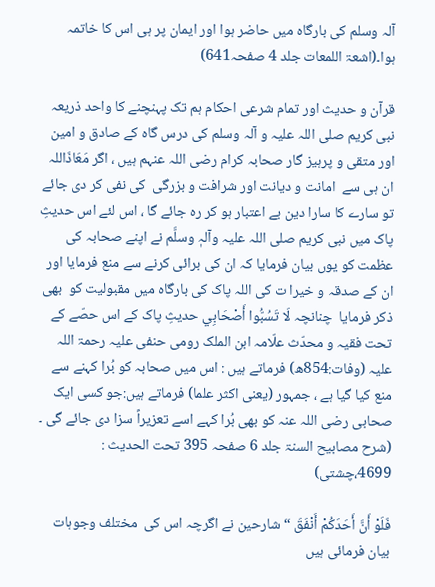آلہ وسلم کی بارگاہ میں حاضر ہوا اور ایمان پر ہی اس کا خاتمہ ہوا۔(اشعۃ اللمعات جلد 4 صفحہ641)

قرآن و حدیث اور تمام شرعی احکام ہم تک پہنچنے کا واحد ذریعہ نبی کریم صلی اللہ علیہ و آلہ وسلم کی درس گاہ کے صادق و امین اور متقی و پرہیز گار صحابہ کرام رضی اللہ عنہم ہیں ، اگر مَعَاذَاللہ ان ہی سے  امانت و دیانت اور شرافت و بزرگی  کی نفی کر دی جائے تو سارے کا سارا دین بے اعتبار ہو کر رہ جائے گا ، اس لئے اس حدیثِ پاک میں نبی کریم صلی اللہ علیہ وآلہٖ وسلَّم نے اپنے صحابہ کی عظمت کو یوں بیان فرمایا کہ ان کی برائی کرنے سے منع فرمایا اور ان کے صدقہ و خیرا ت کی اللہ پاک کی بارگاہ میں مقبولیت کو  بھی ذکر فرمایا  چنانچہ لَا تَسُبُّوا أَصْحَابِي حدیثِ پاک کے اس حصّے کے تحت فقیہ و محدّث علّامہ ابن الملک رومی حنفی علیہ رحمۃ اللہ علیہ (وفات:854ھ) فرماتے ہیں : اس میں صحابہ کو بُرا کہنے سے منع کیا گیا ہے ، جمہور (یعنی اکثر علما) فرماتے ہیں:جو کسی ایک صحابی رضی اللہ عنہ کو بھی بُرا کہے اسے تعزیراً سزا دی جائے گی ۔ (شرح مصابیح السنۃ جلد 6 صفحہ 395 تحت الحدیث : 4699،چشتی)

فَلَوْ أَنَّ أَحَدَكُمْ أَنْفَقَ “ شارحین نے اگرچہ اس کی  مختلف وجوہات بیان فرمائی ہیں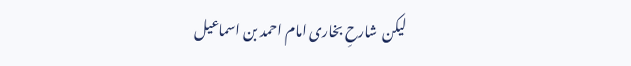لیکن  شارحِ بخاری امام احمد بن اسماعیل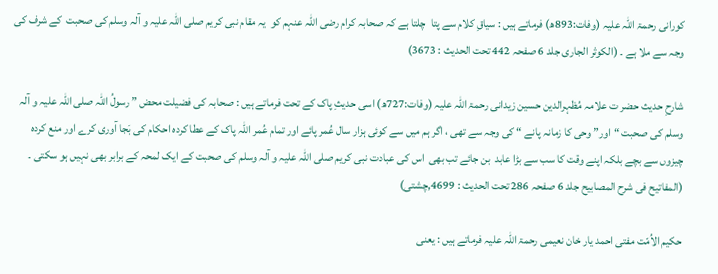کورانی رحمۃ اللہ علیہ (وفات:893ھ) فرماتے ہیں : سیاقِ کلام سے پتا  چلتا ہے کہ صحابہ کرام رضی اللہ عنہم کو  یہ مقام نبی کریم صلی اللہ علیہ و آلہ وسلم کی صحبت  کے شرف کی وجہ سے ملا ہے ۔ (الکوثر الجاری جلد 6 صفحہ 442 تحت الحدیث : 3673)

شارحِ حديث حضر ت علامہ مُظہرالدین حسین زیدانی رحمۃ اللہ علیہ (وفات:727ھ) اسی حدیثِ پاک کے تحت فرماتے ہیں : صحابہ کی فضیلت محض ” رسولُ اللہ صلی اللہ علیہ و آلہ وسلم کی صحبت “اور” وحی کا زمانہ پانے “ کی وجہ سے تھی ، اگر ہم میں سے کوئی ہزار سال عُمر پائے اور تمام عُمر اللّٰہ پاک کے عطا کردہ احکام کی بَجا آوری کرے اور منع کردہ چیزوں سے بچے بلکہ اپنے وقت کا سب سے بڑا عابد  بن جائے تب بھی  اس کی عبادت نبی کریم صلی اللہ علیہ و آلہ وسلم کی صحبت کے ایک لمحہ کے برابر بھی نہیں ہو سکتی ۔ (المفاتیح فی شرح المصابیح جلد 6 صفحہ 286 تحت الحدیث : 4699,چشتی)

حکیم الاُمّت مفتی احمد یار خان نعیمی رحمۃ اللہ علیہ فرماتے ہیں : یعنی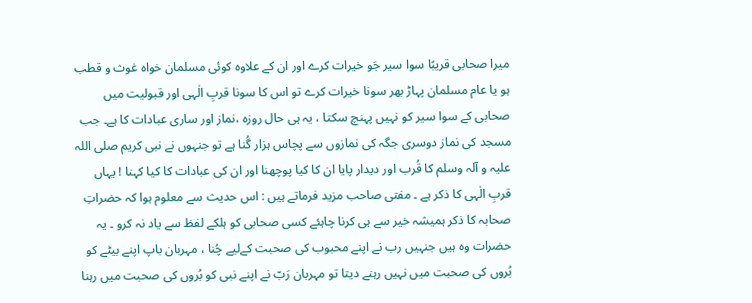میرا صحابی قریبًا سوا سیر جَو خیرات کرے اور ان کے علاوہ کوئی مسلمان خواہ غوث و قطب ہو یا عام مسلمان پہاڑ بھر سونا خیرات کرے تو اس کا سونا قربِ الٰہی اور قبولیت میں صحابی کے سوا سیر کو نہیں پہنچ سکتا ، یہ ہی حال روزہ ،نماز اور ساری عبادات کا ہے۔ جب مسجد کی نماز دوسری جگہ کی نمازوں سے پچاس ہزار گُنا ہے تو جنہوں نے نبی کریم صلی اللہ علیہ و آلہ وسلم کا قُرب اور دیدار پایا ان کا کیا پوچھنا اور ان کی عبادات کا کیا کہنا ! یہاں قربِ الٰہی کا ذکر ہے ۔ مفتی صاحب مزید فرماتے ہیں : اس حدیث سے معلوم ہوا کہ حضراتِ صحابہ کا ذکر ہمیشہ خیر سے ہی کرنا چاہئے کسی صحابی کو ہلکے لفظ سے یاد نہ کرو ۔ یہ حضرات وہ ہیں جنہیں رب نے اپنے محبوب کی صحبت کےلیے چُنا ، مہربان باپ اپنے بیٹے کو بُروں کی صحبت میں نہیں رہنے دیتا تو مہربان رَبّ نے اپنے نبی کو بُروں کی صحبت میں رہنا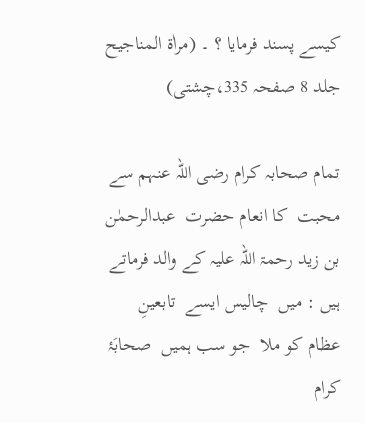کیسے پسند فرمایا ؟ ۔ (مراٰۃ المناجیح جلد 8 صفحہ 335،چشتی)

تمام صحابہ کرام رضی اللہ عنہم سے محبت  کا انعام حضرت  عبدالرحمٰن بن زید رحمۃ اللہ علیہ کے والد فرماتے ہیں : میں  چالیس ایسے  تابعینِ عظام کو ملا  جو سب ہمیں  صحابَۂ  کرام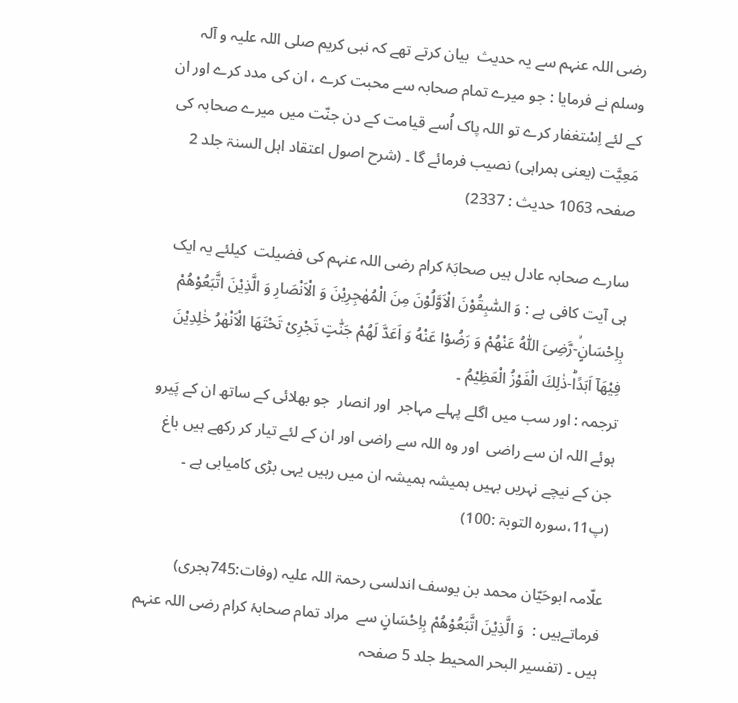رضی اللہ عنہم سے یہ حدیث  بیان کرتے تھے کہ نبی کریم صلی اللہ علیہ و آلہ وسلم نے فرمایا : جو میرے تمام صحابہ سے محبت کرے ، ان کی مدد کرے اور ان کے لئے اِسْتغفار کرے تو اللہ پاک اُسے قیامت کے دن جنّت میں میرے صحابہ کی مَعِیَّت (یعنی ہمراہی) نصیب فرمائے گا ۔ (شرح اصول اعتقاد اہل السنۃ جلد 2 صفحہ 1063 حدیث : 2337)

سارے صحابہ عادل ہیں صحابَۂ کرام رضی اللہ عنہم کی فضیلت  کیلئے یہ ایک ہی آیت کافی ہے : وَ السّٰبِقُوْنَ الْاَوَّلُوْنَ مِنَ الْمُهٰجِرِیْنَ وَ الْاَنْصَارِ وَ الَّذِیْنَ اتَّبَعُوْهُمْ بِاِحْسَانٍۙ-رَّضِیَ اللّٰهُ عَنْهُمْ وَ رَضُوْا عَنْهُ وَ اَعَدَّ لَهُمْ جَنّٰتٍ تَجْرِیْ تَحْتَهَا الْاَنْهٰرُ خٰلِدِیْنَ فِیْهَاۤ اَبَدًاؕ-ذٰلِكَ الْفَوْزُ الْعَظِیْمُ ۔
ترجمہ : اور سب میں اگلے پہلے مہاجر  اور انصار  جو بھلائی کے ساتھ ان کے پَیرو ہوئے اللہ ان سے راضی  اور وہ اللہ سے راضی اور ان کے لئے تیار کر رکھے ہیں باغ جن کے نیچے نہریں بہیں ہمیشہ ہمیشہ ان میں رہیں یہی بڑی کامیابی ہے ۔ (پ11،سورہ التوبۃ :100)

علّامہ ابوحَیّان محمد بن یوسف اندلسی رحمۃ اللہ علیہ (وفات:745ہجری) فرماتےہیں :  وَ الَّذِیْنَ اتَّبَعُوْهُمْ بِاِحْسَانٍ سے  مراد تمام صحابۂ کرام رضی اللہ عنہم ہیں ۔ (تفسیر البحر المحیط جلد 5 صفحہ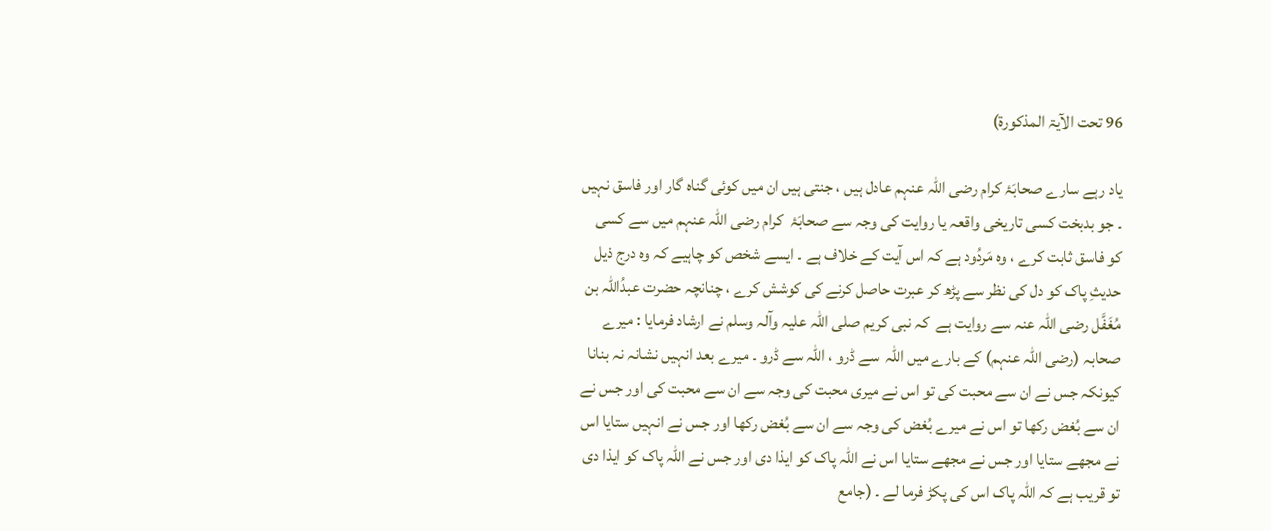96 تحت الآیۃ المذکورۃ)

یاد رہے سارے صحابَۂ کرام رضی اللہ عنہم عادل ہیں ، جنتی ہیں ان میں کوئی گناہ گار اور فاسق نہیں ۔ جو بدبخت کسی تاریخی واقعہ یا روایت کی وجہ سے صحابَۂ  کرام رضی اللہ عنہم میں سے کسی کو فاسق ثابت کرے ، وہ مَردُود ہے کہ اس آیت کے خلاف ہے ۔ ایسے شخص کو چاہیے کہ وہ درج ذیل حدیثِ پاک کو دل کی نظر سے پڑھ کر عبرت حاصل کرنے کی کوشش کرے ، چنانچہ حضرت عبدُاللہ بن مُغَفَّل رضی اللہ عنہ سے روایت ہے  کہ نبی کریم صلی اللہ علیہ وآلہ وسلم نے ارشاد فرمایا : میرے صحابہ (رضی اللہ عنہم) کے بارے میں اللہ  سے ڈرو ، اللہ سے ڈرو ۔ میرے بعد انہیں نشانہ نہ بنانا کیونکہ جس نے ان سے محبت کی تو اس نے میری محبت کی وجہ سے ان سے محبت کی اور جس نے ان سے بُغض رکھا تو اس نے میرے بُغض کی وجہ سے ان سے بُغض رکھا اور جس نے انہیں ستایا اس نے مجھے ستایا اور جس نے مجھے ستایا اس نے اللہ پاک کو ایذا دی اور جس نے اللہ پاک کو ایذا دی تو قریب ہے کہ اللہ پاک اس کی پکڑ فرما لے ۔ (جامع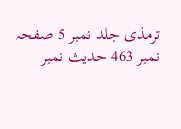ترمذی جلد نمبر 5 صفحہ نمبر 463 حدیث نمبر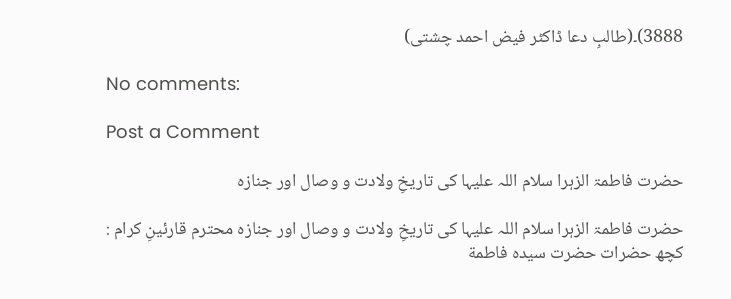3888)۔(طالبِ دعا ڈاکٹر فیض احمد چشتی)

No comments:

Post a Comment

حضرت فاطمۃ الزہرا سلام اللہ علیہا کی تاریخِ ولادت و وصال اور جنازہ

حضرت فاطمۃ الزہرا سلام اللہ علیہا کی تاریخِ ولادت و وصال اور جنازہ محترم قارئینِ کرام : کچھ حضرات حضرت سیدہ فاطمة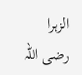الزہرا رضی اللہ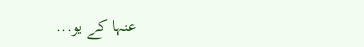عنہا کے یو...